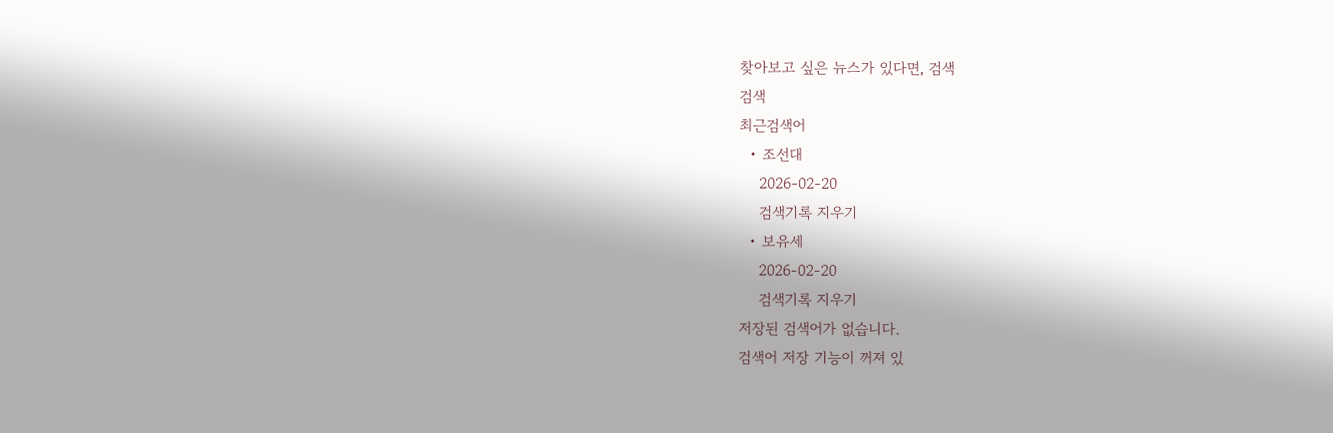찾아보고 싶은 뉴스가 있다면, 검색
검색
최근검색어
  • 조선대
    2026-02-20
    검색기록 지우기
  • 보유세
    2026-02-20
    검색기록 지우기
저장된 검색어가 없습니다.
검색어 저장 기능이 꺼져 있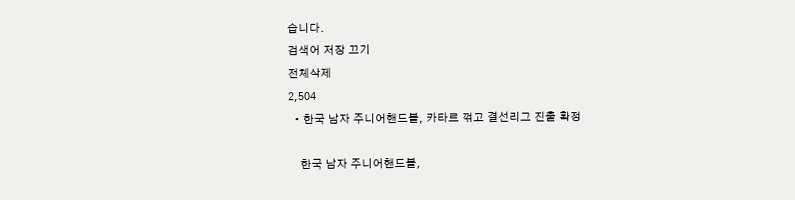습니다.
검색어 저장 끄기
전체삭제
2,504
  • 한국 남자 주니어핸드볼, 카타르 꺾고 결선리그 진출 확정

    한국 남자 주니어핸드볼,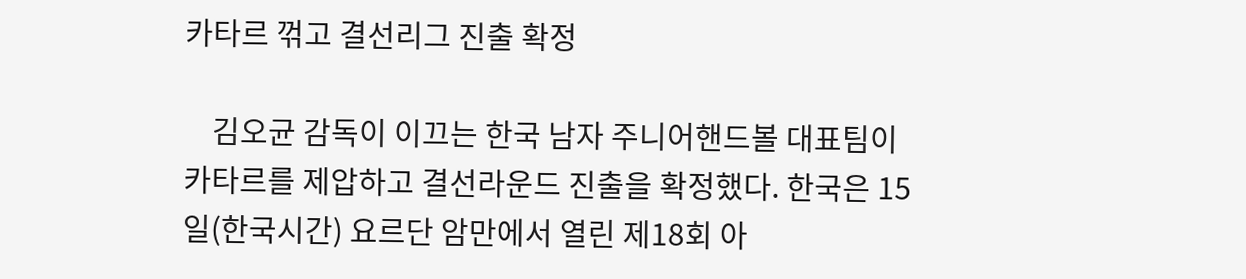카타르 꺾고 결선리그 진출 확정

    김오균 감독이 이끄는 한국 남자 주니어핸드볼 대표팀이 카타르를 제압하고 결선라운드 진출을 확정했다. 한국은 15일(한국시간) 요르단 암만에서 열린 제18회 아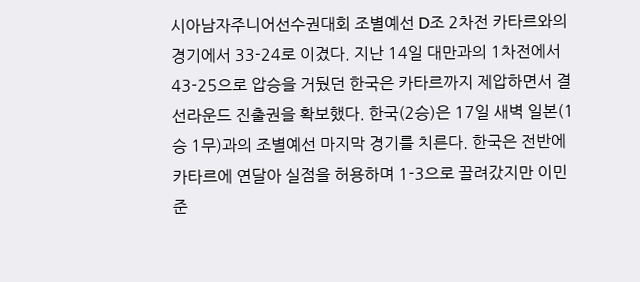시아남자주니어선수권대회 조별예선 D조 2차전 카타르와의 경기에서 33-24로 이겼다. 지난 14일 대만과의 1차전에서 43-25으로 압승을 거뒀던 한국은 카타르까지 제압하면서 결선라운드 진출권을 확보했다. 한국(2승)은 17일 새벽 일본(1승 1무)과의 조별예선 마지막 경기를 치른다. 한국은 전반에 카타르에 연달아 실점을 허용하며 1-3으로 끌려갔지만 이민준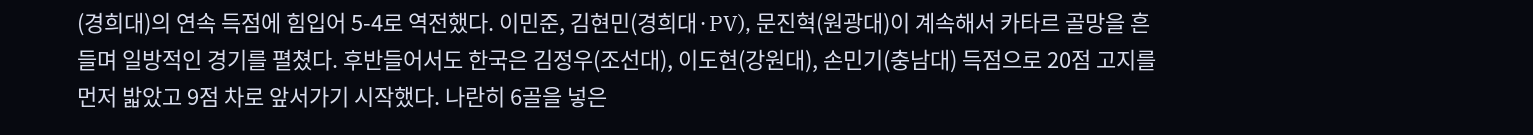(경희대)의 연속 득점에 힘입어 5-4로 역전했다. 이민준, 김현민(경희대·PV), 문진혁(원광대)이 계속해서 카타르 골망을 흔들며 일방적인 경기를 펼쳤다. 후반들어서도 한국은 김정우(조선대), 이도현(강원대), 손민기(충남대) 득점으로 20점 고지를 먼저 밟았고 9점 차로 앞서가기 시작했다. 나란히 6골을 넣은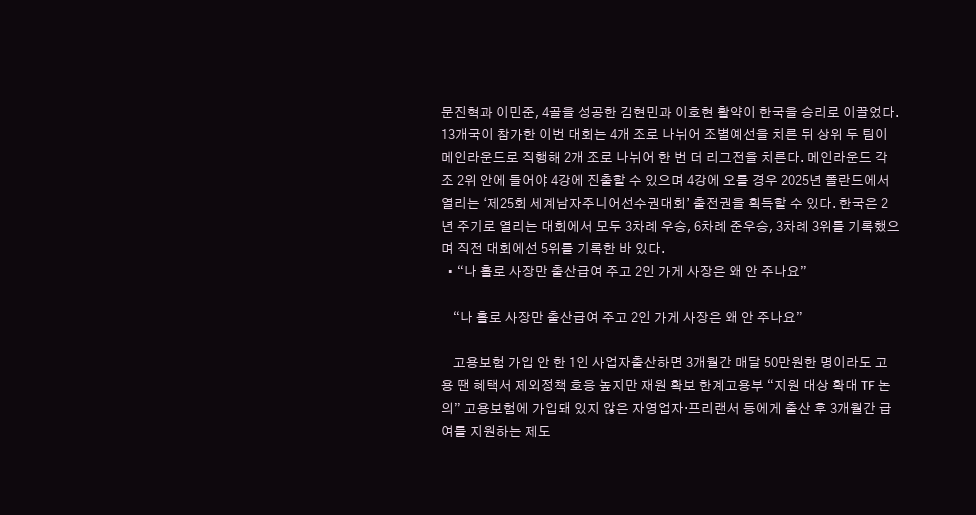문진혁과 이민준, 4골을 성공한 김현민과 이호현 활약이 한국을 승리로 이끌었다. 13개국이 참가한 이번 대회는 4개 조로 나뉘어 조별예선을 치른 뒤 상위 두 팀이 메인라운드로 직행해 2개 조로 나뉘어 한 번 더 리그전을 치른다. 메인라운드 각 조 2위 안에 들어야 4강에 진출할 수 있으며 4강에 오를 경우 2025년 폴란드에서 열리는 ‘제25회 세계남자주니어선수권대회’ 출전권을 획득할 수 있다. 한국은 2년 주기로 열리는 대회에서 모두 3차례 우승, 6차례 준우승, 3차례 3위를 기록했으며 직전 대회에선 5위를 기록한 바 있다.
  • “나 홀로 사장만 출산급여 주고 2인 가게 사장은 왜 안 주나요”

    “나 홀로 사장만 출산급여 주고 2인 가게 사장은 왜 안 주나요”

    고용보험 가입 안 한 1인 사업자출산하면 3개월간 매달 50만원한 명이라도 고용 땐 혜택서 제외정책 호응 높지만 재원 확보 한계고용부 “지원 대상 확대 TF 논의” 고용보험에 가입돼 있지 않은 자영업자·프리랜서 등에게 출산 후 3개월간 급여를 지원하는 제도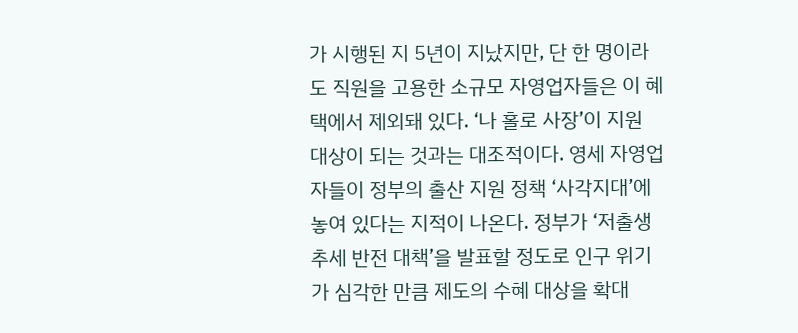가 시행된 지 5년이 지났지만, 단 한 명이라도 직원을 고용한 소규모 자영업자들은 이 혜택에서 제외돼 있다. ‘나 홀로 사장’이 지원 대상이 되는 것과는 대조적이다. 영세 자영업자들이 정부의 출산 지원 정책 ‘사각지대’에 놓여 있다는 지적이 나온다. 정부가 ‘저출생 추세 반전 대책’을 발표할 정도로 인구 위기가 심각한 만큼 제도의 수혜 대상을 확대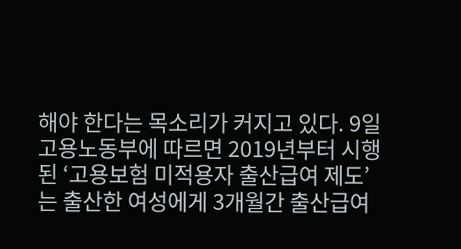해야 한다는 목소리가 커지고 있다. 9일 고용노동부에 따르면 2019년부터 시행된 ‘고용보험 미적용자 출산급여 제도’는 출산한 여성에게 3개월간 출산급여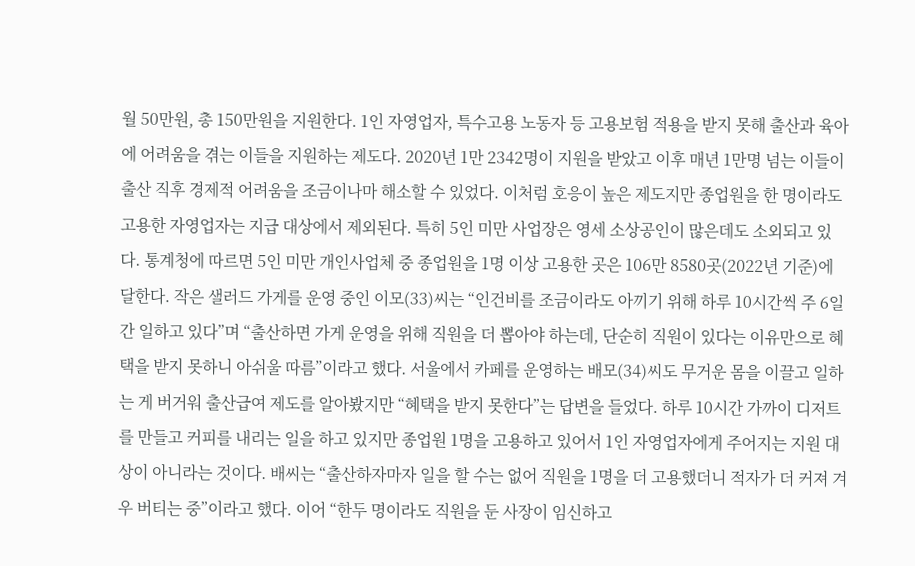월 50만원, 총 150만원을 지원한다. 1인 자영업자, 특수고용 노동자 등 고용보험 적용을 받지 못해 출산과 육아에 어려움을 겪는 이들을 지원하는 제도다. 2020년 1만 2342명이 지원을 받았고 이후 매년 1만명 넘는 이들이 출산 직후 경제적 어려움을 조금이나마 해소할 수 있었다. 이처럼 호응이 높은 제도지만 종업원을 한 명이라도 고용한 자영업자는 지급 대상에서 제외된다. 특히 5인 미만 사업장은 영세 소상공인이 많은데도 소외되고 있다. 통계청에 따르면 5인 미만 개인사업체 중 종업원을 1명 이상 고용한 곳은 106만 8580곳(2022년 기준)에 달한다. 작은 샐러드 가게를 운영 중인 이모(33)씨는 “인건비를 조금이라도 아끼기 위해 하루 10시간씩 주 6일간 일하고 있다”며 “출산하면 가게 운영을 위해 직원을 더 뽑아야 하는데, 단순히 직원이 있다는 이유만으로 혜택을 받지 못하니 아쉬울 따름”이라고 했다. 서울에서 카페를 운영하는 배모(34)씨도 무거운 몸을 이끌고 일하는 게 버거워 출산급여 제도를 알아봤지만 “혜택을 받지 못한다”는 답변을 들었다. 하루 10시간 가까이 디저트를 만들고 커피를 내리는 일을 하고 있지만 종업원 1명을 고용하고 있어서 1인 자영업자에게 주어지는 지원 대상이 아니라는 것이다. 배씨는 “출산하자마자 일을 할 수는 없어 직원을 1명을 더 고용했더니 적자가 더 커져 겨우 버티는 중”이라고 했다. 이어 “한두 명이라도 직원을 둔 사장이 임신하고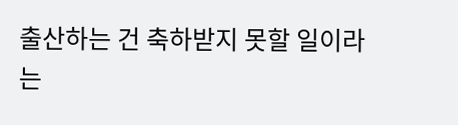출산하는 건 축하받지 못할 일이라는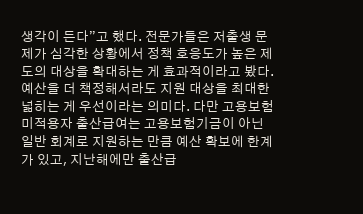생각이 든다”고 했다. 전문가들은 저출생 문제가 심각한 상황에서 정책 호응도가 높은 제도의 대상을 확대하는 게 효과적이라고 봤다. 예산을 더 책정해서라도 지원 대상을 최대한 넓히는 게 우선이라는 의미다. 다만 고용보험 미적용자 출산급여는 고용보험기금이 아닌 일반 회계로 지원하는 만큼 예산 확보에 한계가 있고, 지난해에만 출산급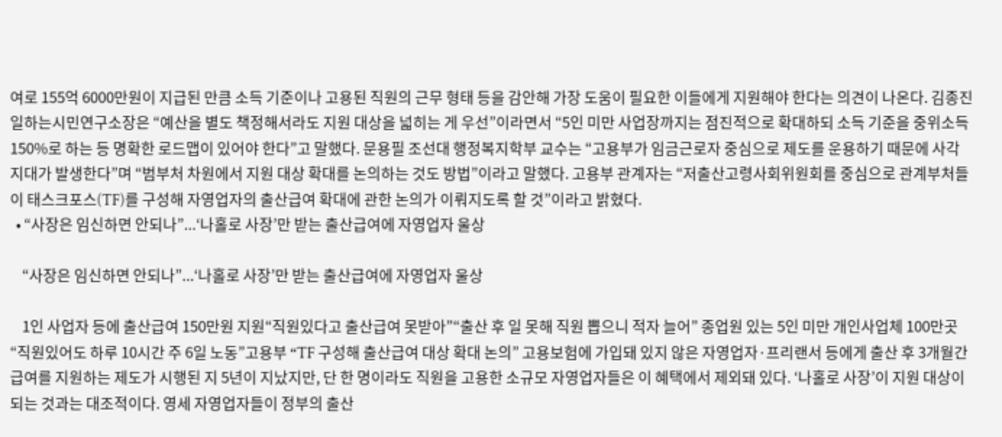여로 155억 6000만원이 지급된 만큼 소득 기준이나 고용된 직원의 근무 형태 등을 감안해 가장 도움이 필요한 이들에게 지원해야 한다는 의견이 나온다. 김종진 일하는시민연구소장은 “예산을 별도 책정해서라도 지원 대상을 넓히는 게 우선”이라면서 “5인 미만 사업장까지는 점진적으로 확대하되 소득 기준을 중위소득 150%로 하는 등 명확한 로드맵이 있어야 한다”고 말했다. 문용필 조선대 행정복지학부 교수는 “고용부가 임금근로자 중심으로 제도를 운용하기 때문에 사각지대가 발생한다”며 “범부처 차원에서 지원 대상 확대를 논의하는 것도 방법”이라고 말했다. 고용부 관계자는 “저출산고령사회위원회를 중심으로 관계부처들이 태스크포스(TF)를 구성해 자영업자의 출산급여 확대에 관한 논의가 이뤄지도록 할 것”이라고 밝혔다.
  • “사장은 임신하면 안되나”...‘나홀로 사장’만 받는 출산급여에 자영업자 울상

    “사장은 임신하면 안되나”...‘나홀로 사장’만 받는 출산급여에 자영업자 울상

    1인 사업자 등에 출산급여 150만원 지원“직원있다고 출산급여 못받아”“출산 후 일 못해 직원 뽑으니 적자 늘어” 종업원 있는 5인 미만 개인사업체 100만곳“직원있어도 하루 10시간 주 6일 노동”고용부 “TF 구성해 출산급여 대상 확대 논의” 고용보험에 가입돼 있지 않은 자영업자·프리랜서 등에게 출산 후 3개월간 급여를 지원하는 제도가 시행된 지 5년이 지났지만, 단 한 명이라도 직원을 고용한 소규모 자영업자들은 이 혜택에서 제외돼 있다. ‘나홀로 사장’이 지원 대상이 되는 것과는 대조적이다. 영세 자영업자들이 정부의 출산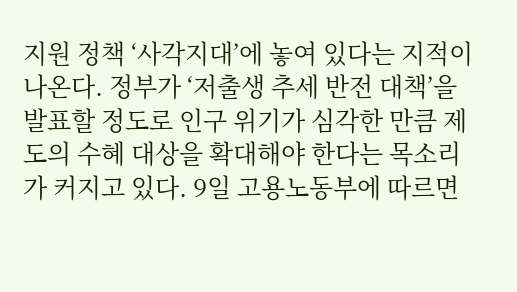지원 정책 ‘사각지대’에 놓여 있다는 지적이 나온다. 정부가 ‘저출생 추세 반전 대책’을 발표할 정도로 인구 위기가 심각한 만큼 제도의 수혜 대상을 확대해야 한다는 목소리가 커지고 있다. 9일 고용노동부에 따르면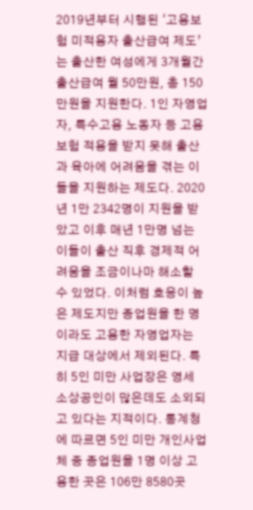2019년부터 시행된 ‘고용보험 미적용자 출산급여 제도’는 출산한 여성에게 3개월간 출산급여 월 50만원, 총 150만원을 지원한다. 1인 자영업자, 특수고용 노동자 등 고용보험 적용을 받지 못해 출산과 육아에 어려움을 겪는 이들을 지원하는 제도다. 2020년 1만 2342명이 지원을 받았고 이후 매년 1만명 넘는 이들이 출산 직후 경제적 어려움을 조금이나마 해소할 수 있었다. 이처럼 호응이 높은 제도지만 종업원을 한 명이라도 고용한 자영업자는 지급 대상에서 제외된다. 특히 5인 미만 사업장은 영세 소상공인이 많은데도 소외되고 있다는 지적이다. 통계청에 따르면 5인 미만 개인사업체 중 종업원을 1명 이상 고용한 곳은 106만 8580곳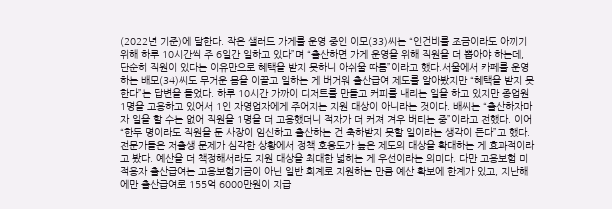(2022년 기준)에 달한다. 작은 샐러드 가게를 운영 중인 이모(33)씨는 “인건비를 조금이라도 아끼기 위해 하루 10시간씩 주 6일간 일하고 있다”며 “출산하면 가게 운영을 위해 직원을 더 뽑아야 하는데, 단순히 직원이 있다는 이유만으로 혜택을 받지 못하니 아쉬울 따름”이라고 했다.서울에서 카페를 운영하는 배모(34)씨도 무거운 몸을 이끌고 일하는 게 버거워 출산급여 제도를 알아봤지만 “혜택을 받지 못한다”는 답변을 들었다. 하루 10시간 가까이 디저트를 만들고 커피를 내리는 일을 하고 있지만 종업원 1명을 고용하고 있어서 1인 자영업자에게 주어지는 지원 대상이 아니라는 것이다. 배씨는 “출산하자마자 일을 할 수는 없어 직원을 1명을 더 고용했더니 적자가 더 커져 겨우 버티는 중”이라고 전했다. 이어 “한두 명이라도 직원을 둔 사장이 임신하고 출산하는 건 축하받지 못할 일이라는 생각이 든다”고 했다. 전문가들은 저출생 문제가 심각한 상황에서 정책 호응도가 높은 제도의 대상을 확대하는 게 효과적이라고 봤다. 예산을 더 책정해서라도 지원 대상을 최대한 넓히는 게 우선이라는 의미다. 다만 고용보험 미적용자 출산급여는 고용보험기금이 아닌 일반 회계로 지원하는 만큼 예산 확보에 한계가 있고, 지난해에만 출산급여로 155억 6000만원이 지급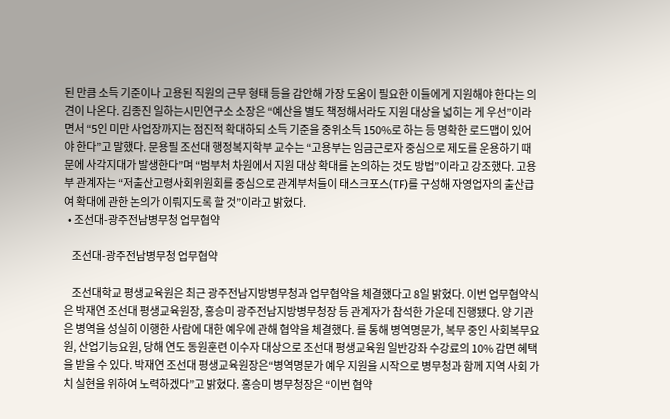된 만큼 소득 기준이나 고용된 직원의 근무 형태 등을 감안해 가장 도움이 필요한 이들에게 지원해야 한다는 의견이 나온다. 김종진 일하는시민연구소 소장은 “예산을 별도 책정해서라도 지원 대상을 넓히는 게 우선”이라면서 “5인 미만 사업장까지는 점진적 확대하되 소득 기준을 중위소득 150%로 하는 등 명확한 로드맵이 있어야 한다”고 말했다. 문용필 조선대 행정복지학부 교수는 “고용부는 임금근로자 중심으로 제도를 운용하기 때문에 사각지대가 발생한다”며 “범부처 차원에서 지원 대상 확대를 논의하는 것도 방법”이라고 강조했다. 고용부 관계자는 “저출산고령사회위원회를 중심으로 관계부처들이 태스크포스(TF)를 구성해 자영업자의 출산급여 확대에 관한 논의가 이뤄지도록 할 것”이라고 밝혔다.
  • 조선대-광주전남병무청 업무협약

    조선대-광주전남병무청 업무협약

    조선대학교 평생교육원은 최근 광주전남지방병무청과 업무협약을 체결했다고 8일 밝혔다. 이번 업무협약식은 박재연 조선대 평생교육원장, 홍승미 광주전남지방병무청장 등 관계자가 참석한 가운데 진행됐다. 양 기관은 병역을 성실히 이행한 사람에 대한 예우에 관해 협약을 체결했다. 를 통해 병역명문가, 복무 중인 사회복무요원, 산업기능요원, 당해 연도 동원훈련 이수자 대상으로 조선대 평생교육원 일반강좌 수강료의 10% 감면 혜택을 받을 수 있다. 박재연 조선대 평생교육원장은“병역명문가 예우 지원을 시작으로 병무청과 함께 지역 사회 가치 실현을 위하여 노력하겠다”고 밝혔다. 홍승미 병무청장은 “이번 협약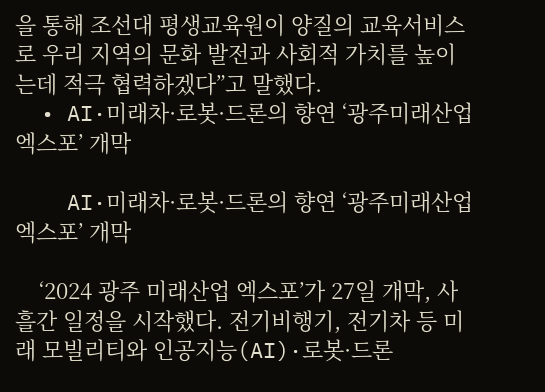을 통해 조선대 평생교육원이 양질의 교육서비스로 우리 지역의 문화 발전과 사회적 가치를 높이는데 적극 협력하겠다”고 말했다.
  • AI·미래차·로봇·드론의 향연 ‘광주미래산업엑스포’ 개막

    AI·미래차·로봇·드론의 향연 ‘광주미래산업엑스포’ 개막

    ‘2024 광주 미래산업 엑스포’가 27일 개막, 사흘간 일정을 시작했다. 전기비행기, 전기차 등 미래 모빌리티와 인공지능(AI)·로봇·드론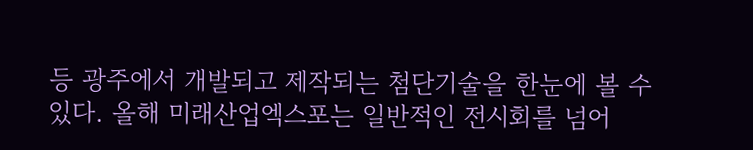등 광주에서 개발되고 제작되는 첨단기술을 한눈에 볼 수 있다. 올해 미래산업엑스포는 일반적인 전시회를 넘어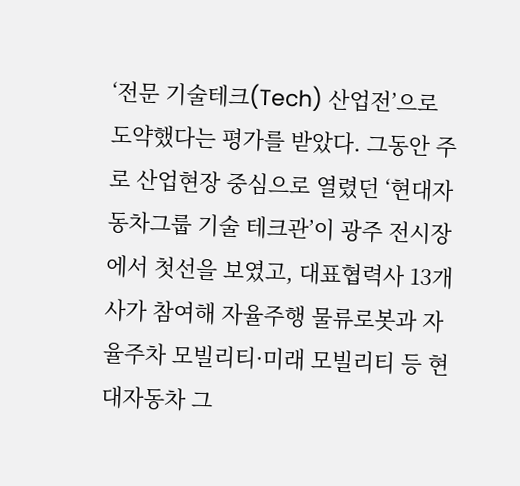‘전문 기술테크(Tech) 산업전’으로 도약했다는 평가를 받았다. 그동안 주로 산업현장 중심으로 열렸던 ‘현대자동차그룹 기술 테크관’이 광주 전시장에서 첫선을 보였고, 대표협력사 13개사가 참여해 자율주행 물류로봇과 자율주차 모빌리티·미래 모빌리티 등 현대자동차 그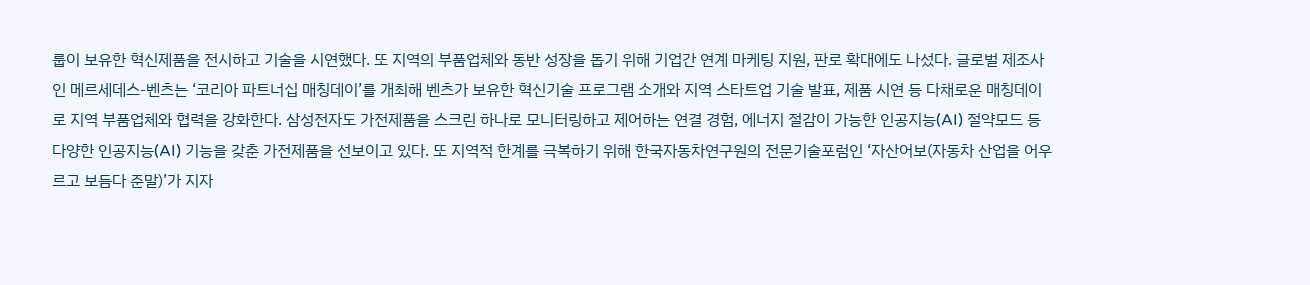룹이 보유한 혁신제품을 전시하고 기술을 시연했다. 또 지역의 부품업체와 동반 성장을 돕기 위해 기업간 연계 마케팅 지원, 판로 확대에도 나섰다. 글로벌 제조사인 메르세데스-벤츠는 ‘코리아 파트너십 매칭데이’를 개최해 벤츠가 보유한 혁신기술 프로그램 소개와 지역 스타트업 기술 발표, 제품 시연 등 다채로운 매칭데이로 지역 부품업체와 협력을 강화한다. 삼성전자도 가전제품을 스크린 하나로 모니터링하고 제어하는 연결 경험, 에너지 절감이 가능한 인공지능(AI) 절약모드 등 다양한 인공지능(AI) 기능을 갖춘 가전제품을 선보이고 있다. 또 지역적 한계를 극복하기 위해 한국자동차연구원의 전문기술포럼인 ‘자산어보(자동차 산업을 어우르고 보듬다 준말)’가 지자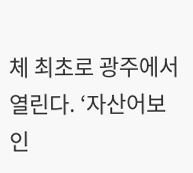체 최초로 광주에서 열린다. ‘자산어보 인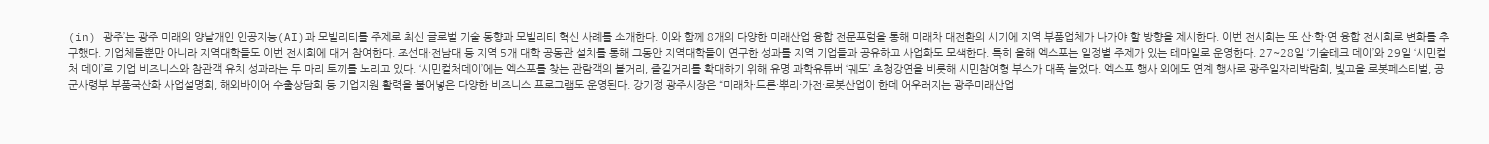(in) 광주’는 광주 미래의 양날개인 인공지능(AI)과 모빌리티를 주제로 최신 글로벌 기술 동향과 모빌리티 혁신 사례를 소개한다. 이와 함께 8개의 다양한 미래산업 융합 전문포럼을 통해 미래차 대전환의 시기에 지역 부품업체가 나가야 할 방향을 제시한다. 이번 전시회는 또 산·학·연 융합 전시회로 변화를 추구했다. 기업체들뿐만 아니라 지역대학들도 이번 전시회에 대거 참여한다. 조선대·전남대 등 지역 5개 대학 공동관 설치를 통해 그동안 지역대학들이 연구한 성과를 지역 기업들과 공유하고 사업화도 모색한다. 특히 올해 엑스포는 일정별 주제가 있는 테마일로 운영한다. 27~28일 ‘기술테크 데이’와 29일 ‘시민컬처 데이’로 기업 비즈니스와 참관객 유치 성과라는 두 마리 토끼를 노리고 있다. ‘시민컬처데이’에는 엑스포를 찾는 관람객의 볼거리, 즐길거리를 확대하기 위해 유명 과학유튜버 ‘궤도’ 초청강연을 비롯해 시민참여형 부스가 대폭 늘었다. 엑스포 행사 외에도 연계 행사로 광주일자리박람회, 빛고을 로봇페스티벌, 공군사령부 부품국산화 사업설명회, 해외바이어 수출상담회 등 기업지원 활력을 불어넣은 다양한 비즈니스 프로그램도 운영된다. 강기정 광주시장은 “미래차·드론·뿌리·가전·로봇산업이 한데 어우러지는 광주미래산업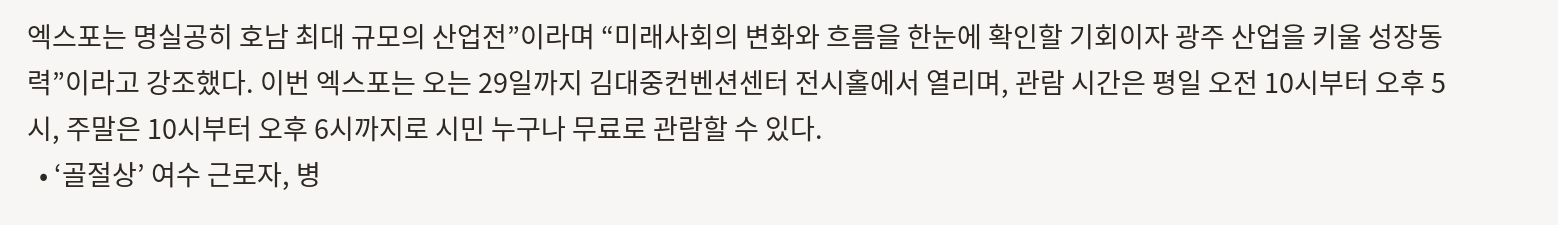엑스포는 명실공히 호남 최대 규모의 산업전”이라며 “미래사회의 변화와 흐름을 한눈에 확인할 기회이자 광주 산업을 키울 성장동력”이라고 강조했다. 이번 엑스포는 오는 29일까지 김대중컨벤션센터 전시홀에서 열리며, 관람 시간은 평일 오전 10시부터 오후 5시, 주말은 10시부터 오후 6시까지로 시민 누구나 무료로 관람할 수 있다.
  • ‘골절상’ 여수 근로자, 병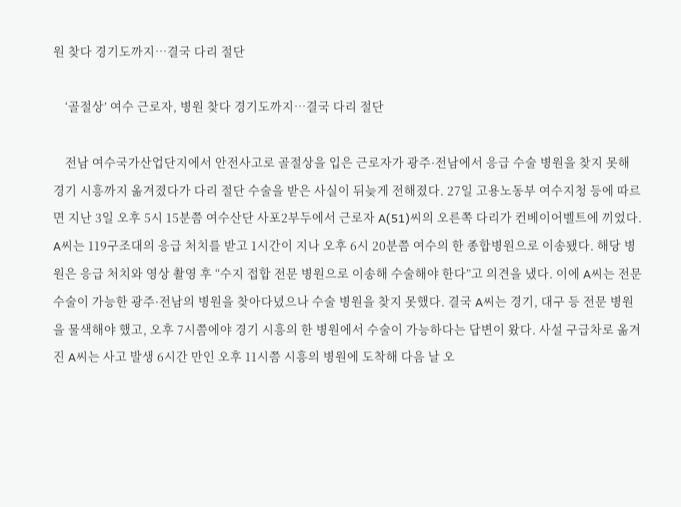원 찾다 경기도까지…결국 다리 절단

    ‘골절상’ 여수 근로자, 병원 찾다 경기도까지…결국 다리 절단

    전남 여수국가산업단지에서 안전사고로 골절상을 입은 근로자가 광주·전남에서 응급 수술 병원을 찾지 못해 경기 시흥까지 옮겨졌다가 다리 절단 수술을 받은 사실이 뒤늦게 전해졌다. 27일 고용노동부 여수지청 등에 따르면 지난 3일 오후 5시 15분쯤 여수산단 사포2부두에서 근로자 A(51)씨의 오른쪽 다리가 컨베이어벨트에 끼었다. A씨는 119구조대의 응급 처치를 받고 1시간이 지나 오후 6시 20분쯤 여수의 한 종합병원으로 이송됐다. 해당 병원은 응급 처치와 영상 촬영 후 “수지 접합 전문 병원으로 이송해 수술해야 한다”고 의견을 냈다. 이에 A씨는 전문 수술이 가능한 광주·전남의 병원을 찾아다녔으나 수술 병원을 찾지 못했다. 결국 A씨는 경기, 대구 등 전문 병원을 물색해야 했고, 오후 7시쯤에야 경기 시흥의 한 병원에서 수술이 가능하다는 답변이 왔다. 사설 구급차로 옮겨진 A씨는 사고 발생 6시간 만인 오후 11시쯤 시흥의 병원에 도착해 다음 날 오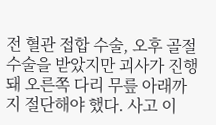전 혈관 접합 수술, 오후 골절 수술을 받았지만 괴사가 진행돼 오른쪽 다리 무릎 아래까지 절단해야 했다. 사고 이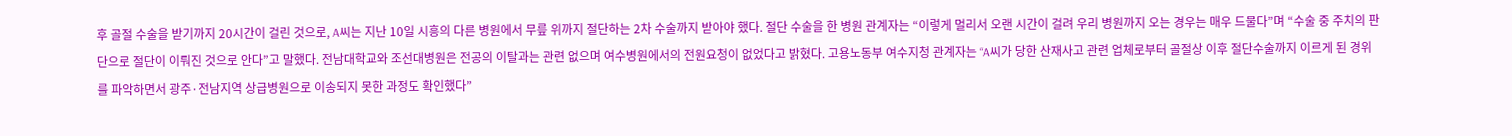후 골절 수술을 받기까지 20시간이 걸린 것으로, A씨는 지난 10일 시흥의 다른 병원에서 무릎 위까지 절단하는 2차 수술까지 받아야 했다. 절단 수술을 한 병원 관계자는 “이렇게 멀리서 오랜 시간이 걸려 우리 병원까지 오는 경우는 매우 드물다”며 “수술 중 주치의 판단으로 절단이 이뤄진 것으로 안다”고 말했다. 전남대학교와 조선대병원은 전공의 이탈과는 관련 없으며 여수병원에서의 전원요청이 없었다고 밝혔다. 고용노동부 여수지청 관계자는 “A씨가 당한 산재사고 관련 업체로부터 골절상 이후 절단수술까지 이르게 된 경위를 파악하면서 광주·전남지역 상급병원으로 이송되지 못한 과정도 확인했다”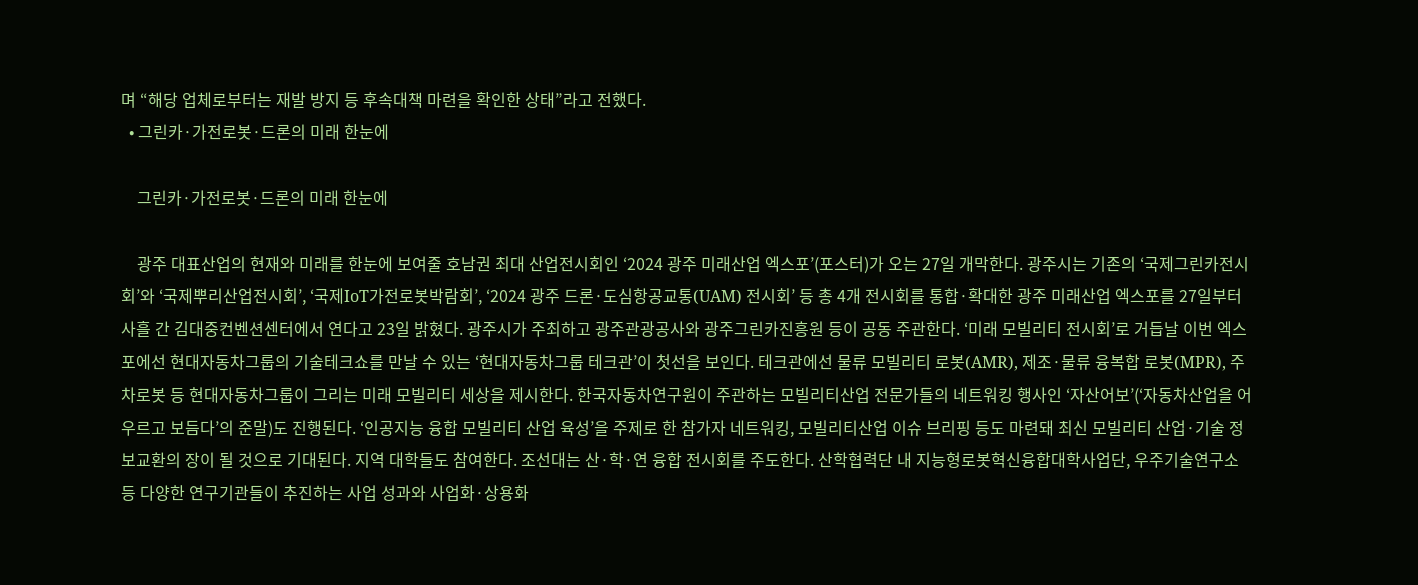며 “해당 업체로부터는 재발 방지 등 후속대책 마련을 확인한 상태”라고 전했다.
  • 그린카·가전로봇·드론의 미래 한눈에

    그린카·가전로봇·드론의 미래 한눈에

    광주 대표산업의 현재와 미래를 한눈에 보여줄 호남권 최대 산업전시회인 ‘2024 광주 미래산업 엑스포’(포스터)가 오는 27일 개막한다. 광주시는 기존의 ‘국제그린카전시회’와 ‘국제뿌리산업전시회’, ‘국제IoT가전로봇박람회’, ‘2024 광주 드론·도심항공교통(UAM) 전시회’ 등 총 4개 전시회를 통합·확대한 광주 미래산업 엑스포를 27일부터 사흘 간 김대중컨벤션센터에서 연다고 23일 밝혔다. 광주시가 주최하고 광주관광공사와 광주그린카진흥원 등이 공동 주관한다. ‘미래 모빌리티 전시회’로 거듭날 이번 엑스포에선 현대자동차그룹의 기술테크쇼를 만날 수 있는 ‘현대자동차그룹 테크관’이 첫선을 보인다. 테크관에선 물류 모빌리티 로봇(AMR), 제조·물류 융복합 로봇(MPR), 주차로봇 등 현대자동차그룹이 그리는 미래 모빌리티 세상을 제시한다. 한국자동차연구원이 주관하는 모빌리티산업 전문가들의 네트워킹 행사인 ‘자산어보’(‘자동차산업을 어우르고 보듬다’의 준말)도 진행된다. ‘인공지능 융합 모빌리티 산업 육성’을 주제로 한 참가자 네트워킹, 모빌리티산업 이슈 브리핑 등도 마련돼 최신 모빌리티 산업·기술 정보교환의 장이 될 것으로 기대된다. 지역 대학들도 참여한다. 조선대는 산·학·연 융합 전시회를 주도한다. 산학협력단 내 지능형로봇혁신융합대학사업단, 우주기술연구소 등 다양한 연구기관들이 추진하는 사업 성과와 사업화·상용화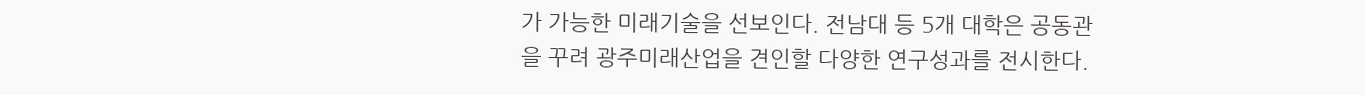가 가능한 미래기술을 선보인다. 전남대 등 5개 대학은 공동관을 꾸려 광주미래산업을 견인할 다양한 연구성과를 전시한다.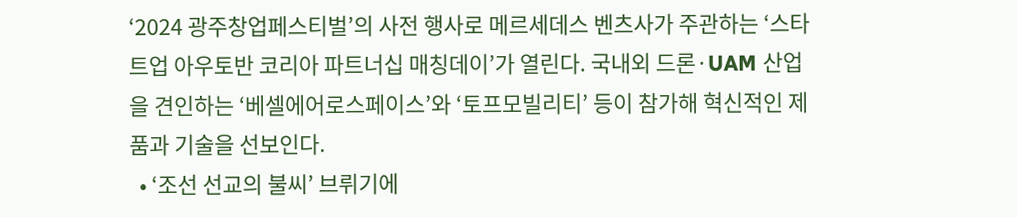‘2024 광주창업페스티벌’의 사전 행사로 메르세데스 벤츠사가 주관하는 ‘스타트업 아우토반 코리아 파트너십 매칭데이’가 열린다. 국내외 드론·UAM 산업을 견인하는 ‘베셀에어로스페이스’와 ‘토프모빌리티’ 등이 참가해 혁신적인 제품과 기술을 선보인다.
  • ‘조선 선교의 불씨’ 브뤼기에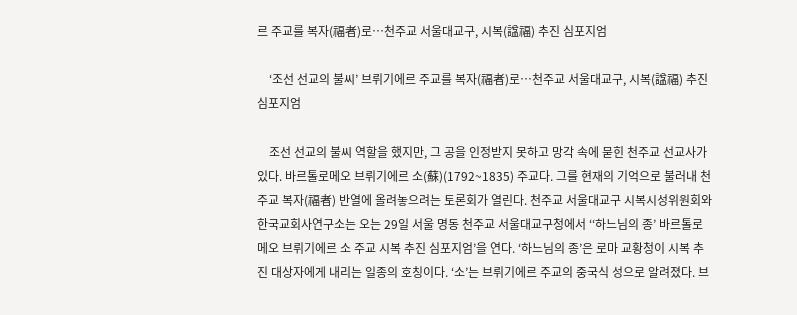르 주교를 복자(福者)로…천주교 서울대교구, 시복(諡福) 추진 심포지엄

    ‘조선 선교의 불씨’ 브뤼기에르 주교를 복자(福者)로…천주교 서울대교구, 시복(諡福) 추진 심포지엄

    조선 선교의 불씨 역할을 했지만, 그 공을 인정받지 못하고 망각 속에 묻힌 천주교 선교사가 있다. 바르톨로메오 브뤼기에르 소(蘇)(1792~1835) 주교다. 그를 현재의 기억으로 불러내 천주교 복자(福者) 반열에 올려놓으려는 토론회가 열린다. 천주교 서울대교구 시복시성위원회와 한국교회사연구소는 오는 29일 서울 명동 천주교 서울대교구청에서 ‘‘하느님의 종’ 바르톨로메오 브뤼기에르 소 주교 시복 추진 심포지엄’을 연다. ‘하느님의 종’은 로마 교황청이 시복 추진 대상자에게 내리는 일종의 호칭이다. ‘소’는 브뤼기에르 주교의 중국식 성으로 알려졌다. 브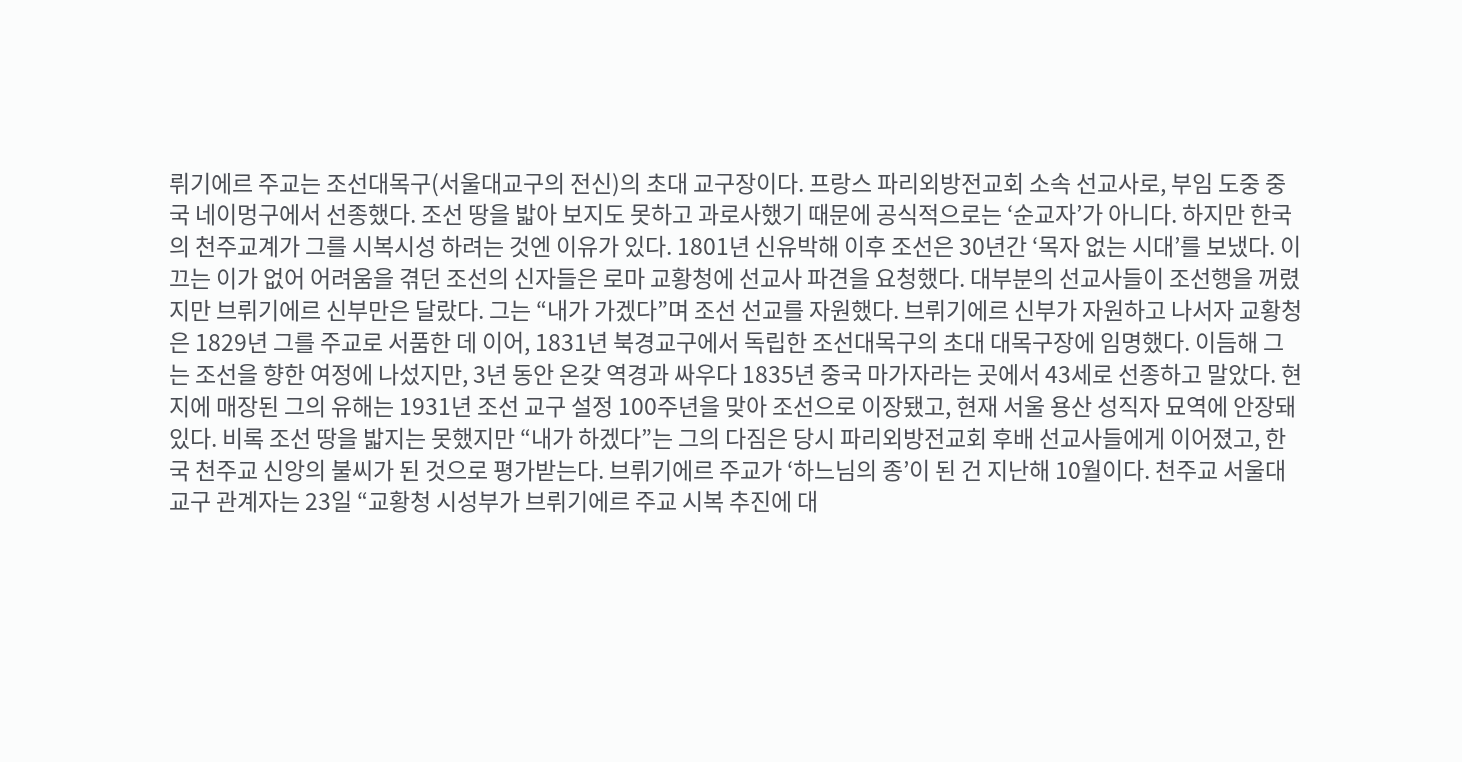뤼기에르 주교는 조선대목구(서울대교구의 전신)의 초대 교구장이다. 프랑스 파리외방전교회 소속 선교사로, 부임 도중 중국 네이멍구에서 선종했다. 조선 땅을 밟아 보지도 못하고 과로사했기 때문에 공식적으로는 ‘순교자’가 아니다. 하지만 한국의 천주교계가 그를 시복시성 하려는 것엔 이유가 있다. 1801년 신유박해 이후 조선은 30년간 ‘목자 없는 시대’를 보냈다. 이끄는 이가 없어 어려움을 겪던 조선의 신자들은 로마 교황청에 선교사 파견을 요청했다. 대부분의 선교사들이 조선행을 꺼렸지만 브뤼기에르 신부만은 달랐다. 그는 “내가 가겠다”며 조선 선교를 자원했다. 브뤼기에르 신부가 자원하고 나서자 교황청은 1829년 그를 주교로 서품한 데 이어, 1831년 북경교구에서 독립한 조선대목구의 초대 대목구장에 임명했다. 이듬해 그는 조선을 향한 여정에 나섰지만, 3년 동안 온갖 역경과 싸우다 1835년 중국 마가자라는 곳에서 43세로 선종하고 말았다. 현지에 매장된 그의 유해는 1931년 조선 교구 설정 100주년을 맞아 조선으로 이장됐고, 현재 서울 용산 성직자 묘역에 안장돼 있다. 비록 조선 땅을 밟지는 못했지만 “내가 하겠다”는 그의 다짐은 당시 파리외방전교회 후배 선교사들에게 이어졌고, 한국 천주교 신앙의 불씨가 된 것으로 평가받는다. 브뤼기에르 주교가 ‘하느님의 종’이 된 건 지난해 10월이다. 천주교 서울대교구 관계자는 23일 “교황청 시성부가 브뤼기에르 주교 시복 추진에 대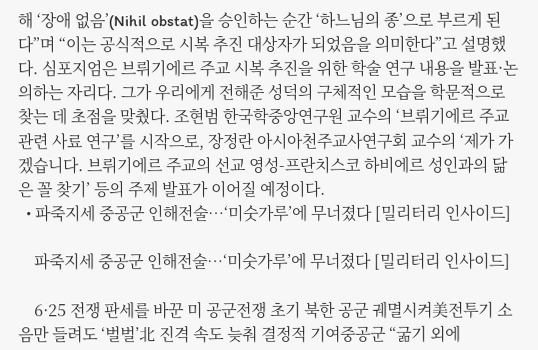해 ‘장애 없음’(Nihil obstat)을 승인하는 순간 ‘하느님의 종’으로 부르게 된다”며 “이는 공식적으로 시복 추진 대상자가 되었음을 의미한다”고 설명했다. 심포지엄은 브뤼기에르 주교 시복 추진을 위한 학술 연구 내용을 발표·논의하는 자리다. 그가 우리에게 전해준 성덕의 구체적인 모습을 학문적으로 찾는 데 초점을 맞췄다. 조현범 한국학중앙연구원 교수의 ‘브뤼기에르 주교 관련 사료 연구’를 시작으로, 장정란 아시아천주교사연구회 교수의 ‘제가 가겠습니다. 브뤼기에르 주교의 선교 영성-프란치스코 하비에르 성인과의 닮은 꼴 찾기’ 등의 주제 발표가 이어질 예정이다.
  • 파죽지세 중공군 인해전술…‘미숫가루’에 무너졌다 [밀리터리 인사이드]

    파죽지세 중공군 인해전술…‘미숫가루’에 무너졌다 [밀리터리 인사이드]

    6·25 전쟁 판세를 바꾼 미 공군전쟁 초기 북한 공군 궤멸시켜美전투기 소음만 들려도 ‘벌벌’北 진격 속도 늦춰 결정적 기여중공군 “굶기 외에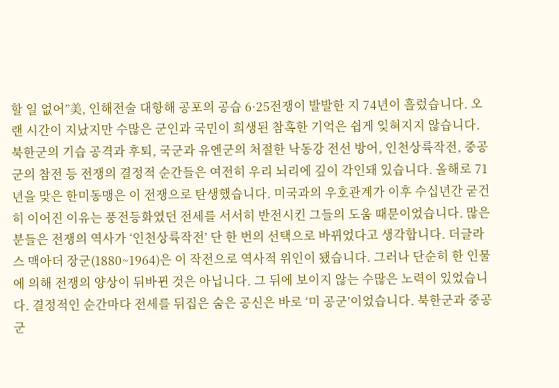할 일 없어”美, 인해전술 대항해 공포의 공습 6·25전쟁이 발발한 지 74년이 흘렀습니다. 오랜 시간이 지났지만 수많은 군인과 국민이 희생된 참혹한 기억은 쉽게 잊혀지지 않습니다. 북한군의 기습 공격과 후퇴, 국군과 유엔군의 처절한 낙동강 전선 방어, 인천상륙작전, 중공군의 참전 등 전쟁의 결정적 순간들은 여전히 우리 뇌리에 깊이 각인돼 있습니다. 올해로 71년을 맞은 한미동맹은 이 전쟁으로 탄생했습니다. 미국과의 우호관계가 이후 수십년간 굳건히 이어진 이유는 풍전등화였던 전세를 서서히 반전시킨 그들의 도움 때문이었습니다. 많은 분들은 전쟁의 역사가 ‘인천상륙작전’ 단 한 번의 선택으로 바뀌었다고 생각합니다. 더글라스 맥아더 장군(1880~1964)은 이 작전으로 역사적 위인이 됐습니다. 그러나 단순히 한 인물에 의해 전쟁의 양상이 뒤바뀐 것은 아닙니다. 그 뒤에 보이지 않는 수많은 노력이 있었습니다. 결정적인 순간마다 전세를 뒤집은 숨은 공신은 바로 ‘미 공군’이었습니다. 북한군과 중공군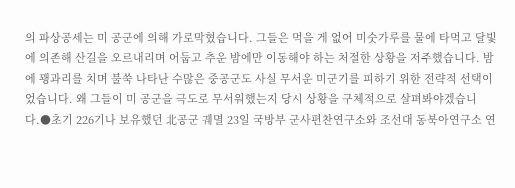의 파상공세는 미 공군에 의해 가로막혔습니다. 그들은 먹을 게 없어 미숫가루를 물에 타먹고 달빛에 의존해 산길을 오르내리며 어둡고 추운 밤에만 이동해야 하는 처절한 상황을 저주했습니다. 밤에 꽹과리를 치며 불쑥 나타난 수많은 중공군도 사실 무서운 미군기를 피하기 위한 전략적 선택이었습니다. 왜 그들이 미 공군을 극도로 무서워했는지 당시 상황을 구체적으로 살펴봐야겠습니다.●초기 226기나 보유했던 北공군 궤멸 23일 국방부 군사편찬연구소와 조선대 동북아연구소 연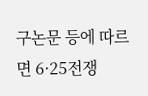구논문 등에 따르면 6·25전쟁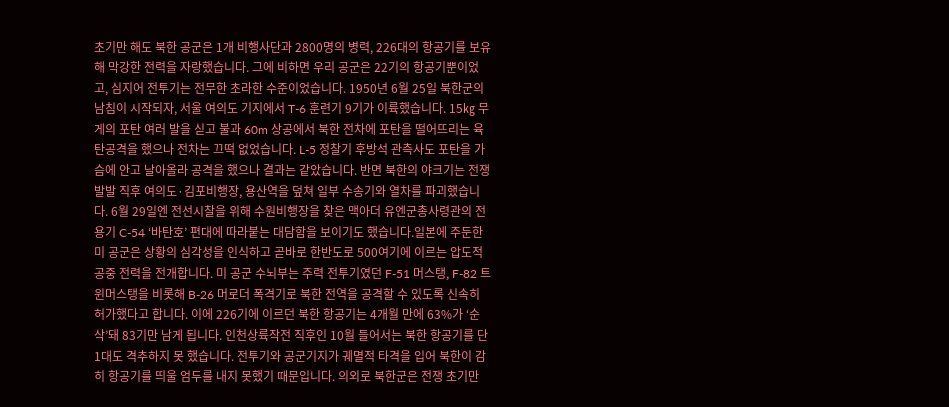초기만 해도 북한 공군은 1개 비행사단과 2800명의 병력, 226대의 항공기를 보유해 막강한 전력을 자랑했습니다. 그에 비하면 우리 공군은 22기의 항공기뿐이었고, 심지어 전투기는 전무한 초라한 수준이었습니다. 1950년 6월 25일 북한군의 남침이 시작되자, 서울 여의도 기지에서 T-6 훈련기 9기가 이륙했습니다. 15㎏ 무게의 포탄 여러 발을 싣고 불과 60m 상공에서 북한 전차에 포탄을 떨어뜨리는 육탄공격을 했으나 전차는 끄떡 없었습니다. L-5 정찰기 후방석 관측사도 포탄을 가슴에 안고 날아올라 공격을 했으나 결과는 같았습니다. 반면 북한의 야크기는 전쟁 발발 직후 여의도·김포비행장, 용산역을 덮쳐 일부 수송기와 열차를 파괴했습니다. 6월 29일엔 전선시찰을 위해 수원비행장을 찾은 맥아더 유엔군총사령관의 전용기 C-54 ‘바탄호’ 편대에 따라붙는 대담함을 보이기도 했습니다.일본에 주둔한 미 공군은 상황의 심각성을 인식하고 곧바로 한반도로 500여기에 이르는 압도적 공중 전력을 전개합니다. 미 공군 수뇌부는 주력 전투기였던 F-51 머스탱, F-82 트윈머스탱을 비롯해 B-26 머로더 폭격기로 북한 전역을 공격할 수 있도록 신속히 허가했다고 합니다. 이에 226기에 이르던 북한 항공기는 4개월 만에 63%가 ‘순삭’돼 83기만 남게 됩니다. 인천상륙작전 직후인 10월 들어서는 북한 항공기를 단 1대도 격추하지 못 했습니다. 전투기와 공군기지가 궤멸적 타격을 입어 북한이 감히 항공기를 띄울 엄두를 내지 못했기 때문입니다. 의외로 북한군은 전쟁 초기만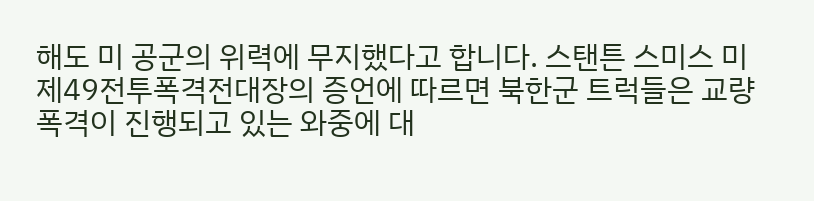해도 미 공군의 위력에 무지했다고 합니다. 스탠튼 스미스 미 제49전투폭격전대장의 증언에 따르면 북한군 트럭들은 교량 폭격이 진행되고 있는 와중에 대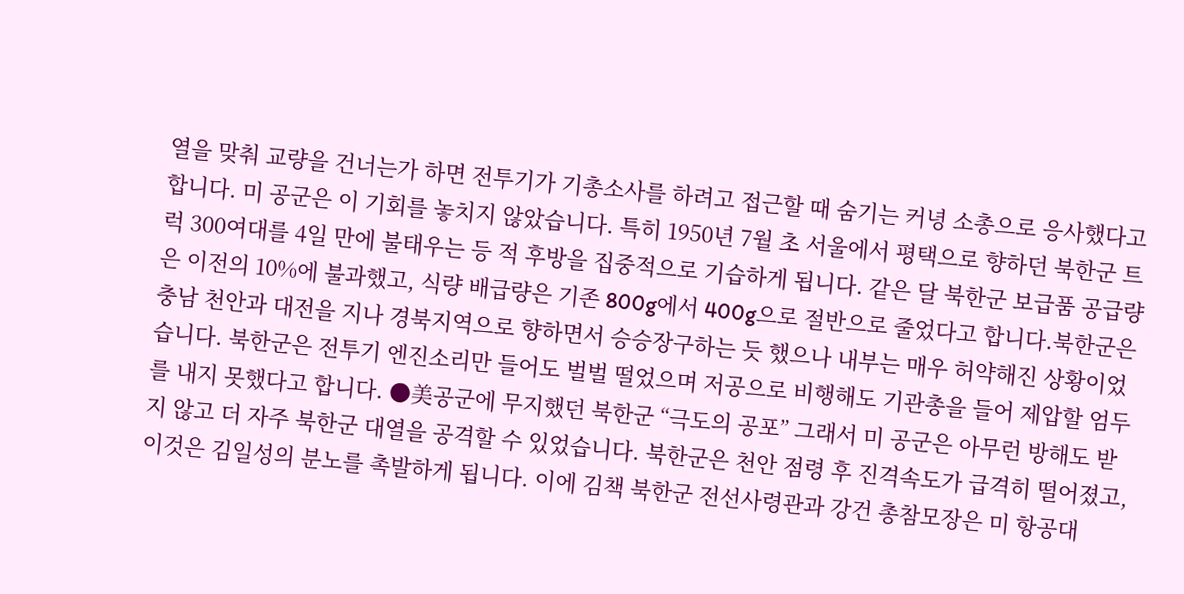열을 맞춰 교량을 건너는가 하면 전투기가 기총소사를 하려고 접근할 때 숨기는 커녕 소총으로 응사했다고 합니다. 미 공군은 이 기회를 놓치지 않았습니다. 특히 1950년 7월 초 서울에서 평택으로 향하던 북한군 트럭 300여대를 4일 만에 불태우는 등 적 후방을 집중적으로 기습하게 됩니다. 같은 달 북한군 보급품 공급량은 이전의 10%에 불과했고, 식량 배급량은 기존 800g에서 400g으로 절반으로 줄었다고 합니다.북한군은 충남 천안과 대전을 지나 경북지역으로 향하면서 승승장구하는 듯 했으나 내부는 매우 허약해진 상황이었습니다. 북한군은 전투기 엔진소리만 들어도 벌벌 떨었으며 저공으로 비행해도 기관총을 들어 제압할 엄두를 내지 못했다고 합니다. ●美공군에 무지했던 북한군 “극도의 공포” 그래서 미 공군은 아무런 방해도 받지 않고 더 자주 북한군 대열을 공격할 수 있었습니다. 북한군은 천안 점령 후 진격속도가 급격히 떨어졌고, 이것은 김일성의 분노를 촉발하게 됩니다. 이에 김책 북한군 전선사령관과 강건 총참모장은 미 항공대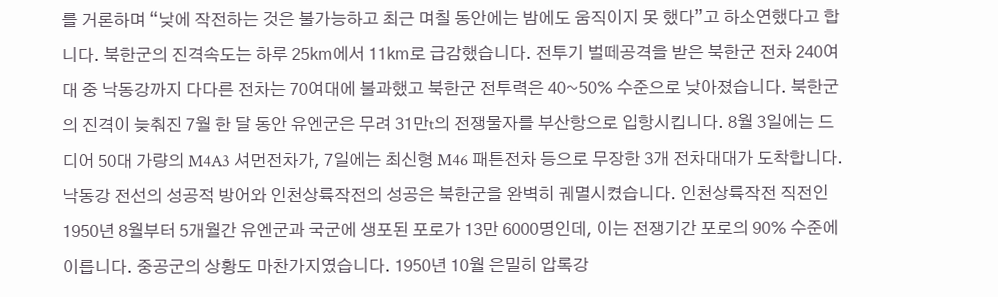를 거론하며 “낮에 작전하는 것은 불가능하고 최근 며칠 동안에는 밤에도 움직이지 못 했다”고 하소연했다고 합니다. 북한군의 진격속도는 하루 25㎞에서 11㎞로 급감했습니다. 전투기 벌떼공격을 받은 북한군 전차 240여대 중 낙동강까지 다다른 전차는 70여대에 불과했고 북한군 전투력은 40~50% 수준으로 낮아졌습니다. 북한군의 진격이 늦춰진 7월 한 달 동안 유엔군은 무려 31만t의 전쟁물자를 부산항으로 입항시킵니다. 8월 3일에는 드디어 50대 가량의 M4A3 셔먼전차가, 7일에는 최신형 M46 패튼전차 등으로 무장한 3개 전차대대가 도착합니다. 낙동강 전선의 성공적 방어와 인천상륙작전의 성공은 북한군을 완벽히 궤멸시켰습니다. 인천상륙작전 직전인 1950년 8월부터 5개월간 유엔군과 국군에 생포된 포로가 13만 6000명인데, 이는 전쟁기간 포로의 90% 수준에 이릅니다. 중공군의 상황도 마찬가지였습니다. 1950년 10월 은밀히 압록강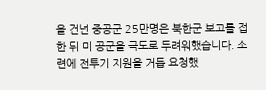을 건넌 중공군 25만명은 북한군 보고를 접한 뒤 미 공군을 극도로 두려워했습니다. 소련에 전투기 지원을 거듭 요청했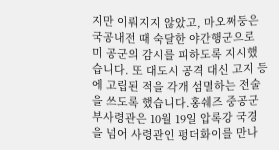지만 이뤄지지 않았고, 마오쩌둥은 국공내전 때 숙달한 야간행군으로 미 공군의 감시를 피하도록 지시했습니다. 또 대도시 공격 대신 고지 등에 고립된 적을 각개 섬멸하는 전술을 쓰도록 했습니다.홍쉐즈 중공군 부사령관은 10월 19일 압록강 국경을 넘어 사령관인 펑더화이를 만나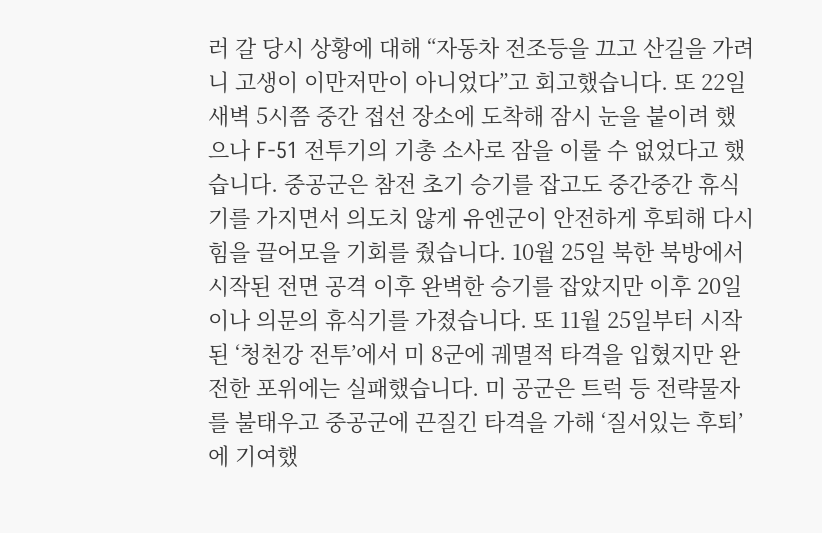러 갈 당시 상황에 대해 “자동차 전조등을 끄고 산길을 가려니 고생이 이만저만이 아니었다”고 회고했습니다. 또 22일 새벽 5시쯤 중간 접선 장소에 도착해 잠시 눈을 붙이려 했으나 F-51 전투기의 기총 소사로 잠을 이룰 수 없었다고 했습니다. 중공군은 참전 초기 승기를 잡고도 중간중간 휴식기를 가지면서 의도치 않게 유엔군이 안전하게 후퇴해 다시 힘을 끌어모을 기회를 줬습니다. 10월 25일 북한 북방에서 시작된 전면 공격 이후 완벽한 승기를 잡았지만 이후 20일이나 의문의 휴식기를 가졌습니다. 또 11월 25일부터 시작된 ‘청천강 전투’에서 미 8군에 궤멸적 타격을 입혔지만 완전한 포위에는 실패했습니다. 미 공군은 트럭 등 전략물자를 불태우고 중공군에 끈질긴 타격을 가해 ‘질서있는 후퇴’에 기여했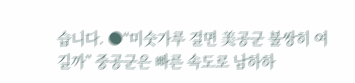습니다. ●“미숫가루 걸면 美공군 불쌍히 여길까” 중공군은 빠른 속도로 남하하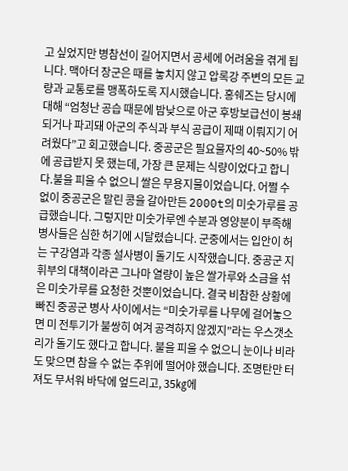고 싶었지만 병참선이 길어지면서 공세에 어려움을 겪게 됩니다. 맥아더 장군은 때를 놓치지 않고 압록강 주변의 모든 교량과 교통로를 맹폭하도록 지시했습니다. 홍쉐즈는 당시에 대해 “엄청난 공습 때문에 밤낮으로 아군 후방보급선이 봉쇄되거나 파괴돼 아군의 주식과 부식 공급이 제때 이뤄지기 어려웠다”고 회고했습니다. 중공군은 필요물자의 40~50% 밖에 공급받지 못 했는데, 가장 큰 문제는 식량이었다고 합니다.불을 피울 수 없으니 쌀은 무용지물이었습니다. 어쩔 수 없이 중공군은 말린 콩을 갈아만든 2000t의 미숫가루를 공급했습니다. 그렇지만 미숫가루엔 수분과 영양분이 부족해 병사들은 심한 허기에 시달렸습니다. 군중에서는 입안이 허는 구강염과 각종 설사병이 돌기도 시작했습니다. 중공군 지휘부의 대책이라곤 그나마 열량이 높은 쌀가루와 소금을 섞은 미숫가루를 요청한 것뿐이었습니다. 결국 비참한 상황에 빠진 중공군 병사 사이에서는 “미숫가루를 나무에 걸어놓으면 미 전투기가 불쌍히 여겨 공격하지 않겠지”라는 우스갯소리가 돌기도 했다고 합니다. 불을 피울 수 없으니 눈이나 비라도 맞으면 참을 수 없는 추위에 떨어야 했습니다. 조명탄만 터져도 무서워 바닥에 엎드리고, 35㎏에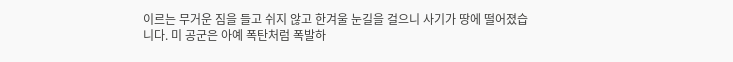이르는 무거운 짐을 들고 쉬지 않고 한겨울 눈길을 걸으니 사기가 땅에 떨어졌습니다. 미 공군은 아예 폭탄처럼 폭발하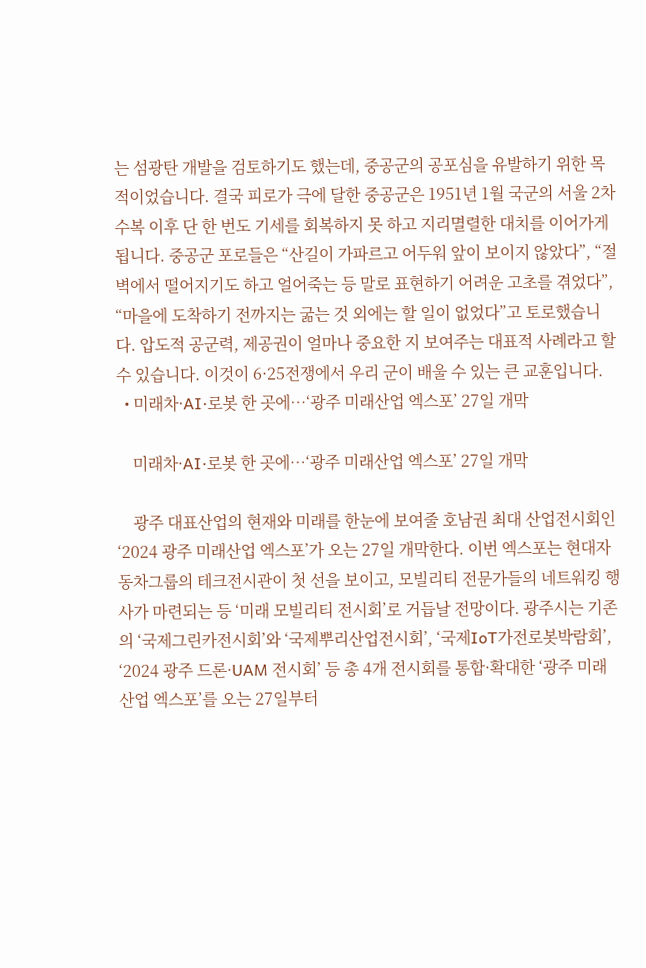는 섬광탄 개발을 검토하기도 했는데, 중공군의 공포심을 유발하기 위한 목적이었습니다. 결국 피로가 극에 달한 중공군은 1951년 1월 국군의 서울 2차 수복 이후 단 한 번도 기세를 회복하지 못 하고 지리멸렬한 대치를 이어가게 됩니다. 중공군 포로들은 “산길이 가파르고 어두워 앞이 보이지 않았다”, “절벽에서 떨어지기도 하고 얼어죽는 등 말로 표현하기 어려운 고초를 겪었다”, “마을에 도착하기 전까지는 굶는 것 외에는 할 일이 없었다”고 토로했습니다. 압도적 공군력, 제공권이 얼마나 중요한 지 보여주는 대표적 사례라고 할 수 있습니다. 이것이 6·25전쟁에서 우리 군이 배울 수 있는 큰 교훈입니다.
  • 미래차·AI·로봇 한 곳에…‘광주 미래산업 엑스포’ 27일 개막

    미래차·AI·로봇 한 곳에…‘광주 미래산업 엑스포’ 27일 개막

    광주 대표산업의 현재와 미래를 한눈에 보여줄 호남권 최대 산업전시회인 ‘2024 광주 미래산업 엑스포’가 오는 27일 개막한다. 이번 엑스포는 현대자동차그룹의 테크전시관이 첫 선을 보이고, 모빌리티 전문가들의 네트워킹 행사가 마련되는 등 ‘미래 모빌리티 전시회’로 거듭날 전망이다. 광주시는 기존의 ‘국제그린카전시회’와 ‘국제뿌리산업전시회’, ‘국제IoT가전로봇박람회’, ‘2024 광주 드론·UAM 전시회’ 등 총 4개 전시회를 통합·확대한 ‘광주 미래산업 엑스포’를 오는 27일부터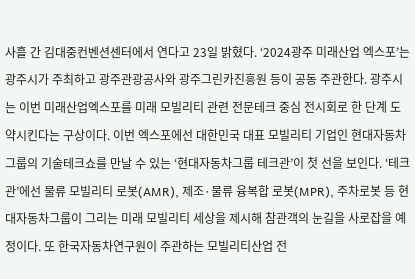사흘 간 김대중컨벤션센터에서 연다고 23일 밝혔다. ‘2024광주 미래산업 엑스포’는 광주시가 주최하고 광주관광공사와 광주그린카진흥원 등이 공동 주관한다. 광주시는 이번 미래산업엑스포를 미래 모빌리티 관련 전문테크 중심 전시회로 한 단계 도약시킨다는 구상이다. 이번 엑스포에선 대한민국 대표 모빌리티 기업인 현대자동차그룹의 기술테크쇼를 만날 수 있는 ‘현대자동차그룹 테크관’이 첫 선을 보인다. ‘테크관’에선 물류 모빌리티 로봇(AMR), 제조·물류 융복합 로봇(MPR), 주차로봇 등 현대자동차그룹이 그리는 미래 모빌리티 세상을 제시해 참관객의 눈길을 사로잡을 예정이다. 또 한국자동차연구원이 주관하는 모빌리티산업 전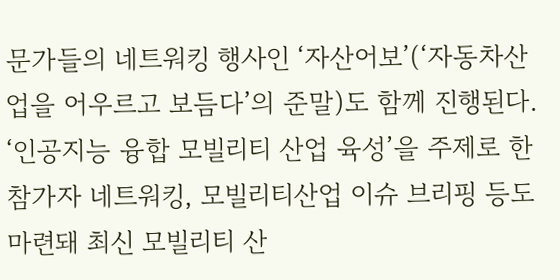문가들의 네트워킹 행사인 ‘자산어보’(‘자동차산업을 어우르고 보듬다’의 준말)도 함께 진행된다. ‘인공지능 융합 모빌리티 산업 육성’을 주제로 한 참가자 네트워킹, 모빌리티산업 이슈 브리핑 등도 마련돼 최신 모빌리티 산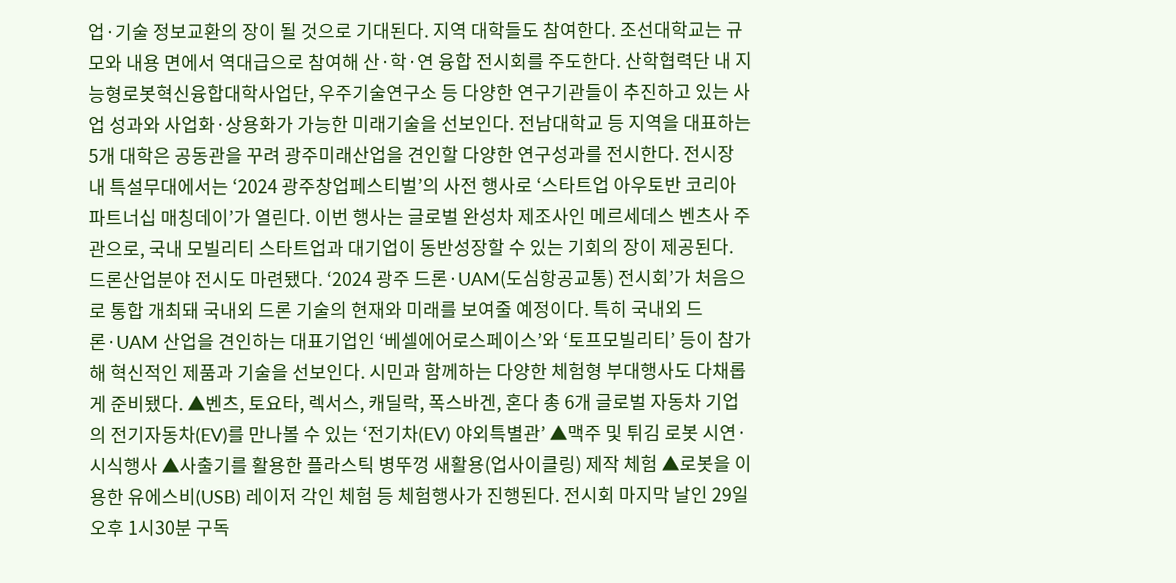업·기술 정보교환의 장이 될 것으로 기대된다. 지역 대학들도 참여한다. 조선대학교는 규모와 내용 면에서 역대급으로 참여해 산·학·연 융합 전시회를 주도한다. 산학협력단 내 지능형로봇혁신융합대학사업단, 우주기술연구소 등 다양한 연구기관들이 추진하고 있는 사업 성과와 사업화·상용화가 가능한 미래기술을 선보인다. 전남대학교 등 지역을 대표하는 5개 대학은 공동관을 꾸려 광주미래산업을 견인할 다양한 연구성과를 전시한다. 전시장 내 특설무대에서는 ‘2024 광주창업페스티벌’의 사전 행사로 ‘스타트업 아우토반 코리아 파트너십 매칭데이’가 열린다. 이번 행사는 글로벌 완성차 제조사인 메르세데스 벤츠사 주관으로, 국내 모빌리티 스타트업과 대기업이 동반성장할 수 있는 기회의 장이 제공된다. 드론산업분야 전시도 마련됐다. ‘2024 광주 드론·UAM(도심항공교통) 전시회’가 처음으로 통합 개최돼 국내외 드론 기술의 현재와 미래를 보여줄 예정이다. 특히 국내외 드론·UAM 산업을 견인하는 대표기업인 ‘베셀에어로스페이스’와 ‘토프모빌리티’ 등이 참가해 혁신적인 제품과 기술을 선보인다. 시민과 함께하는 다양한 체험형 부대행사도 다채롭게 준비됐다. ▲벤츠, 토요타, 렉서스, 캐딜락, 폭스바겐, 혼다 총 6개 글로벌 자동차 기업의 전기자동차(EV)를 만나볼 수 있는 ‘전기차(EV) 야외특별관’ ▲맥주 및 튀김 로봇 시연·시식행사 ▲사출기를 활용한 플라스틱 병뚜껑 새활용(업사이클링) 제작 체험 ▲로봇을 이용한 유에스비(USB) 레이저 각인 체험 등 체험행사가 진행된다. 전시회 마지막 날인 29일 오후 1시30분 구독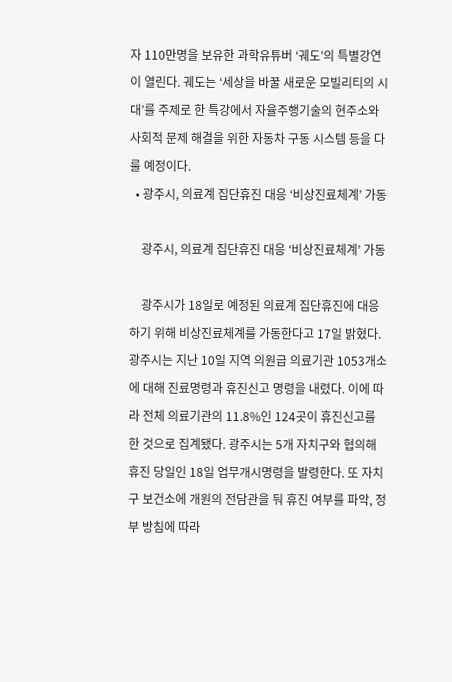자 110만명을 보유한 과학유튜버 ‘궤도’의 특별강연이 열린다. 궤도는 ‘세상을 바꿀 새로운 모빌리티의 시대’를 주제로 한 특강에서 자율주행기술의 현주소와 사회적 문제 해결을 위한 자동차 구동 시스템 등을 다룰 예정이다.
  • 광주시, 의료계 집단휴진 대응 ‘비상진료체계’ 가동

    광주시, 의료계 집단휴진 대응 ‘비상진료체계’ 가동

    광주시가 18일로 예정된 의료계 집단휴진에 대응하기 위해 비상진료체계를 가동한다고 17일 밝혔다. 광주시는 지난 10일 지역 의원급 의료기관 1053개소에 대해 진료명령과 휴진신고 명령을 내렸다. 이에 따라 전체 의료기관의 11.8%인 124곳이 휴진신고를 한 것으로 집계됐다. 광주시는 5개 자치구와 협의해 휴진 당일인 18일 업무개시명령을 발령한다. 또 자치구 보건소에 개원의 전담관을 둬 휴진 여부를 파악, 정부 방침에 따라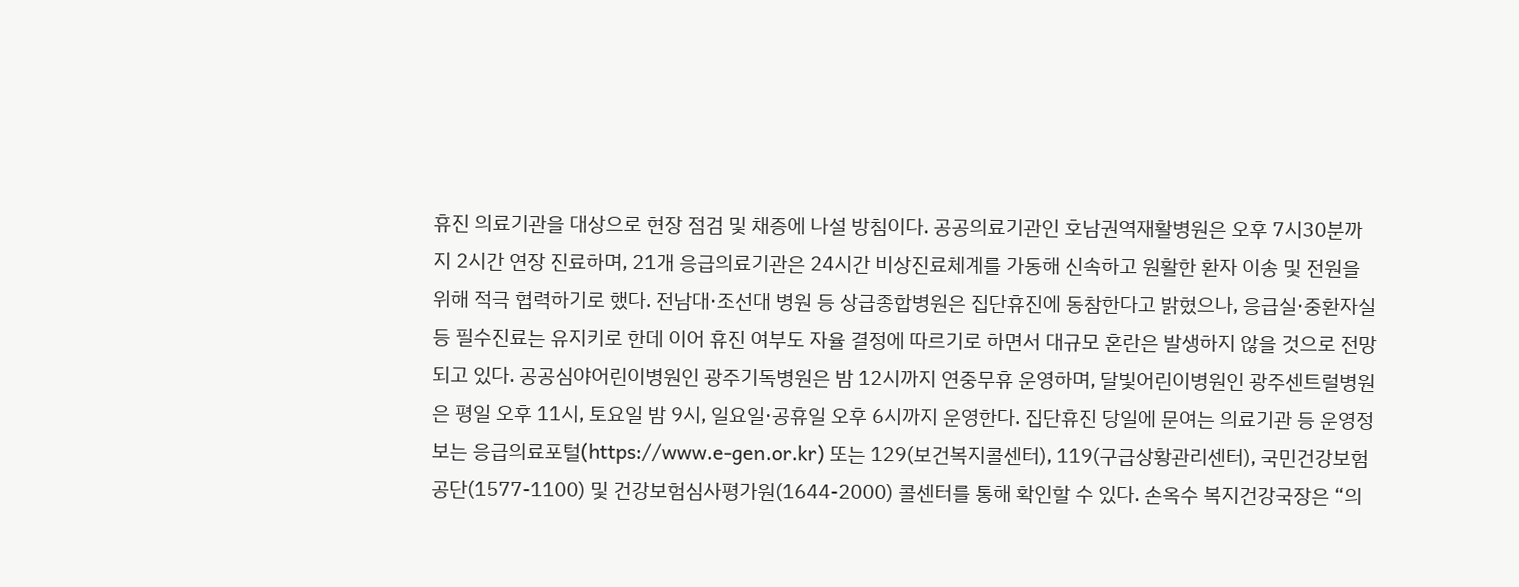휴진 의료기관을 대상으로 현장 점검 및 채증에 나설 방침이다. 공공의료기관인 호남권역재활병원은 오후 7시30분까지 2시간 연장 진료하며, 21개 응급의료기관은 24시간 비상진료체계를 가동해 신속하고 원활한 환자 이송 및 전원을 위해 적극 협력하기로 했다. 전남대·조선대 병원 등 상급종합병원은 집단휴진에 동참한다고 밝혔으나, 응급실·중환자실 등 필수진료는 유지키로 한데 이어 휴진 여부도 자율 결정에 따르기로 하면서 대규모 혼란은 발생하지 않을 것으로 전망되고 있다. 공공심야어린이병원인 광주기독병원은 밤 12시까지 연중무휴 운영하며, 달빛어린이병원인 광주센트럴병원은 평일 오후 11시, 토요일 밤 9시, 일요일·공휴일 오후 6시까지 운영한다. 집단휴진 당일에 문여는 의료기관 등 운영정보는 응급의료포털(https://www.e-gen.or.kr) 또는 129(보건복지콜센터), 119(구급상황관리센터), 국민건강보험공단(1577-1100) 및 건강보험심사평가원(1644-2000) 콜센터를 통해 확인할 수 있다. 손옥수 복지건강국장은 “의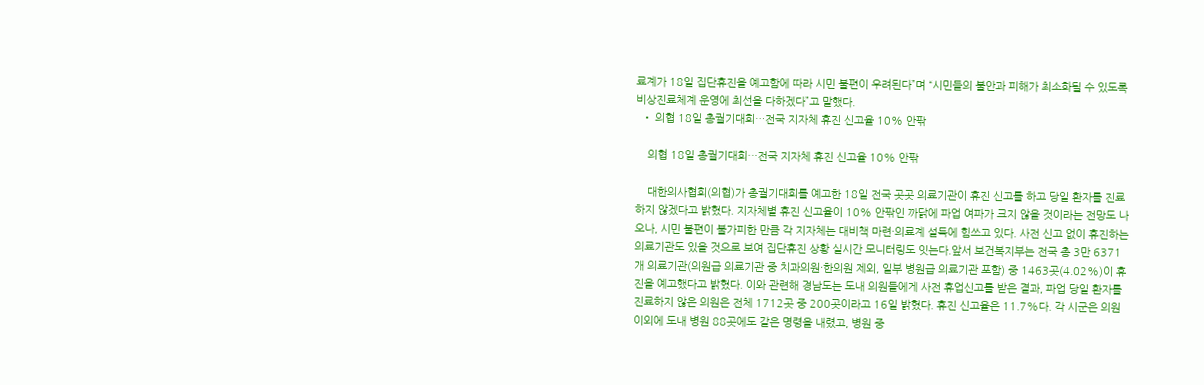료계가 18일 집단휴진을 예고함에 따라 시민 불편이 우려된다”며 “시민들의 불안과 피해가 최소화될 수 있도록 비상진료체계 운영에 최선을 다하겠다”고 말했다.
  • 의협 18일 총궐기대회…전국 지자체 휴진 신고율 10% 안팎

    의협 18일 총궐기대회…전국 지자체 휴진 신고율 10% 안팎

    대한의사협회(의협)가 총궐기대회를 예고한 18일 전국 곳곳 의료기관이 휴진 신고를 하고 당일 환자를 진료하지 않겠다고 밝혔다. 지자체별 휴진 신고율이 10% 안팎인 까닭에 파업 여파가 크지 않을 것이라는 전망도 나오나, 시민 불편이 불가피한 만큼 각 지자체는 대비책 마련·의료계 설득에 힘쓰고 있다. 사전 신고 없이 휴진하는 의료기관도 있을 것으로 보여 집단휴진 상황 실시간 모니터링도 잇는다.앞서 보건복지부는 전국 총 3만 6371개 의료기관(의원급 의료기관 중 치과의원·한의원 제외, 일부 병원급 의료기관 포함) 중 1463곳(4.02%)이 휴진을 예고했다고 밝혔다. 이와 관련해 경남도는 도내 의원들에게 사전 휴업신고를 받은 결과, 파업 당일 환자를 진료하지 않은 의원은 전체 1712곳 중 200곳이라고 16일 밝혔다. 휴진 신고율은 11.7%다. 각 시군은 의원 이외에 도내 병원 88곳에도 같은 명령을 내렸고, 병원 중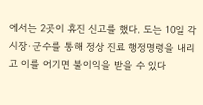에서는 2곳이 휴진 신고를 했다. 도는 10일 각 시장·군수를 통해 정상 진료 행정명령을 내리고 이를 어기면 불이익을 받을 수 있다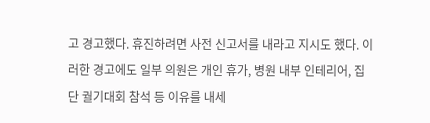고 경고했다. 휴진하려면 사전 신고서를 내라고 지시도 했다. 이러한 경고에도 일부 의원은 개인 휴가, 병원 내부 인테리어, 집단 궐기대회 참석 등 이유를 내세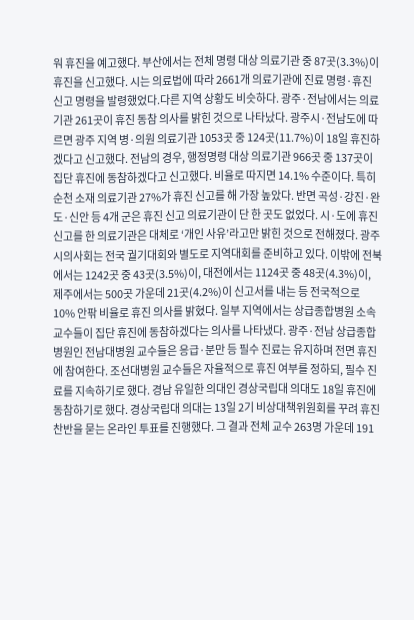워 휴진을 예고했다. 부산에서는 전체 명령 대상 의료기관 중 87곳(3.3%)이 휴진을 신고했다. 시는 의료법에 따라 2661개 의료기관에 진료 명령·휴진 신고 명령을 발령했었다.다른 지역 상황도 비슷하다. 광주·전남에서는 의료기관 261곳이 휴진 동참 의사를 밝힌 것으로 나타났다. 광주시·전남도에 따르면 광주 지역 병·의원 의료기관 1053곳 중 124곳(11.7%)이 18일 휴진하겠다고 신고했다. 전남의 경우, 행정명령 대상 의료기관 966곳 중 137곳이 집단 휴진에 동참하겠다고 신고했다. 비율로 따지면 14.1% 수준이다. 특히 순천 소재 의료기관 27%가 휴진 신고를 해 가장 높았다. 반면 곡성·강진·완도·신안 등 4개 군은 휴진 신고 의료기관이 단 한 곳도 없었다. 시·도에 휴진 신고를 한 의료기관은 대체로 ‘개인 사유’라고만 밝힌 것으로 전해졌다. 광주시의사회는 전국 궐기대회와 별도로 지역대회를 준비하고 있다. 이밖에 전북에서는 1242곳 중 43곳(3.5%)이, 대전에서는 1124곳 중 48곳(4.3%)이, 제주에서는 500곳 가운데 21곳(4.2%)이 신고서를 내는 등 전국적으로 10% 안팎 비율로 휴진 의사를 밝혔다. 일부 지역에서는 상급종합병원 소속 교수들이 집단 휴진에 동참하겠다는 의사를 나타냈다. 광주·전남 상급종합병원인 전남대병원 교수들은 응급·분만 등 필수 진료는 유지하며 전면 휴진에 참여한다. 조선대병원 교수들은 자율적으로 휴진 여부를 정하되, 필수 진료를 지속하기로 했다. 경남 유일한 의대인 경상국립대 의대도 18일 휴진에 동참하기로 했다. 경상국립대 의대는 13일 2기 비상대책위원회를 꾸려 휴진 찬반을 묻는 온라인 투표를 진행했다. 그 결과 전체 교수 263명 가운데 191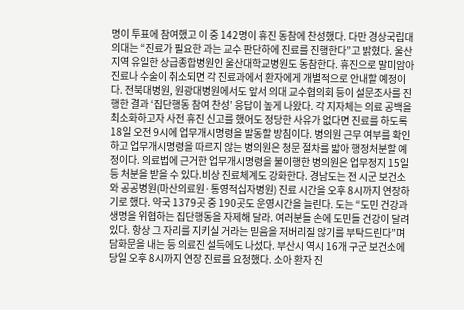명이 투표에 참여했고 이 중 142명이 휴진 동참에 찬성했다. 다만 경상국립대 의대는 “진료가 필요한 과는 교수 판단하에 진료를 진행한다”고 밝혔다. 울산지역 유일한 상급종합병원인 울산대학교병원도 동참한다. 휴진으로 말미암아 진료나 수술이 취소되면 각 진료과에서 환자에게 개별적으로 안내할 예정이다. 전북대병원, 원광대병원에서도 앞서 의대 교수협의회 등이 설문조사를 진행한 결과 ‘집단행동 참여 찬성’ 응답이 높게 나왔다. 각 지자체는 의료 공백을 최소화하고자 사전 휴진 신고를 했어도 정당한 사유가 없다면 진료를 하도록 18일 오전 9시에 업무개시명령을 발동할 방침이다. 병의원 근무 여부를 확인하고 업무개시명령을 따르지 않는 병의원은 청문 절차를 밟아 행정처분할 예정이다. 의료법에 근거한 업무개시명령을 불이행한 병의원은 업무정지 15일 등 처분을 받을 수 있다.비상 진료체계도 강화한다. 경남도는 전 시군 보건소와 공공병원(마산의료원·통영적십자병원) 진료 시간을 오후 8시까지 연장하기로 했다. 약국 1379곳 중 190곳도 운영시간을 늘린다. 도는 “도민 건강과 생명을 위협하는 집단행동을 자제해 달라. 여러분들 손에 도민들 건강이 달려 있다. 항상 그 자리를 지키실 거라는 믿음을 저버리질 않기를 부탁드린다”며 담화문을 내는 등 의료진 설득에도 나섰다. 부산시 역시 16개 구군 보건소에 당일 오후 8시까지 연장 진료를 요청했다. 소아 환자 진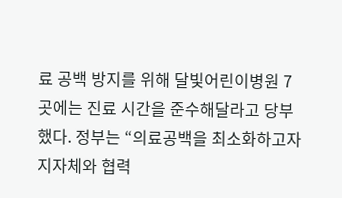료 공백 방지를 위해 달빛어린이병원 7곳에는 진료 시간을 준수해달라고 당부했다. 정부는 “의료공백을 최소화하고자 지자체와 협력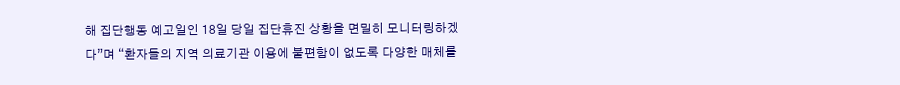해 집단행동 예고일인 18일 당일 집단휴진 상황을 면밀히 모니터링하겠다”며 “환자들의 지역 의료기관 이용에 불편함이 없도록 다양한 매체를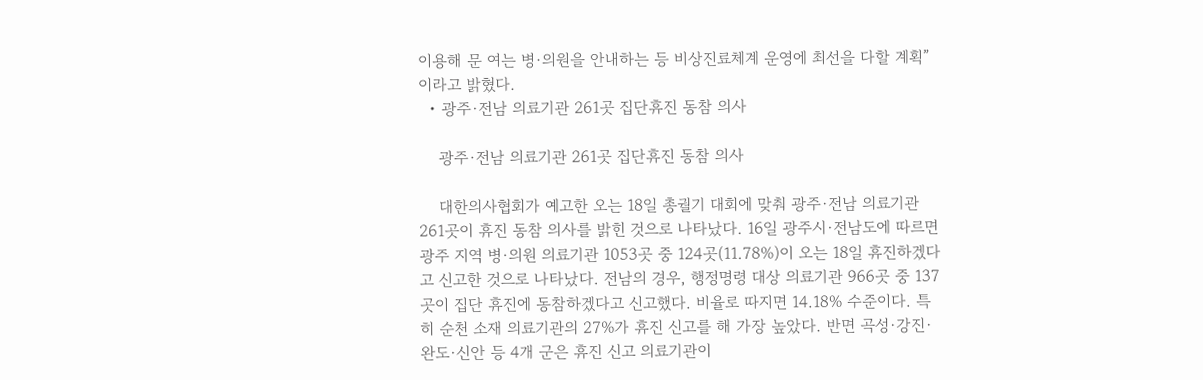이용해 문 여는 병·의원을 안내하는 등 비상진료체계 운영에 최선을 다할 계획”이라고 밝혔다.
  • 광주·전남 의료기관 261곳 집단휴진 동참 의사

    광주·전남 의료기관 261곳 집단휴진 동참 의사

    대한의사협회가 예고한 오는 18일 총궐기 대회에 맞춰 광주·전남 의료기관 261곳이 휴진 동참 의사를 밝힌 것으로 나타났다. 16일 광주시·전남도에 따르면 광주 지역 병·의원 의료기관 1053곳 중 124곳(11.78%)이 오는 18일 휴진하겠다고 신고한 것으로 나타났다. 전남의 경우, 행정명령 대상 의료기관 966곳 중 137곳이 집단 휴진에 동참하겠다고 신고했다. 비율로 따지면 14.18% 수준이다. 특히 순천 소재 의료기관의 27%가 휴진 신고를 해 가장 높았다. 반면 곡성·강진·완도·신안 등 4개 군은 휴진 신고 의료기관이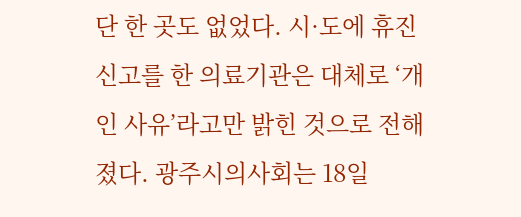단 한 곳도 없었다. 시·도에 휴진 신고를 한 의료기관은 대체로 ‘개인 사유’라고만 밝힌 것으로 전해졌다. 광주시의사회는 18일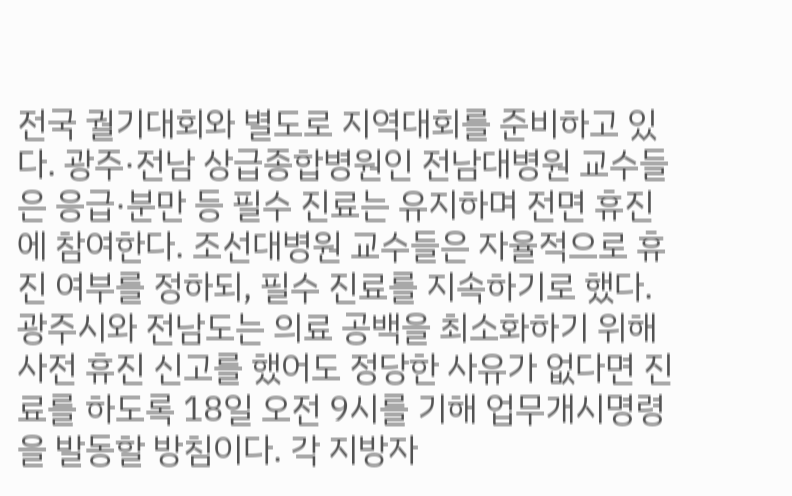전국 궐기대회와 별도로 지역대회를 준비하고 있다. 광주·전남 상급종합병원인 전남대병원 교수들은 응급·분만 등 필수 진료는 유지하며 전면 휴진에 참여한다. 조선대병원 교수들은 자율적으로 휴진 여부를 정하되, 필수 진료를 지속하기로 했다. 광주시와 전남도는 의료 공백을 최소화하기 위해 사전 휴진 신고를 했어도 정당한 사유가 없다면 진료를 하도록 18일 오전 9시를 기해 업무개시명령을 발동할 방침이다. 각 지방자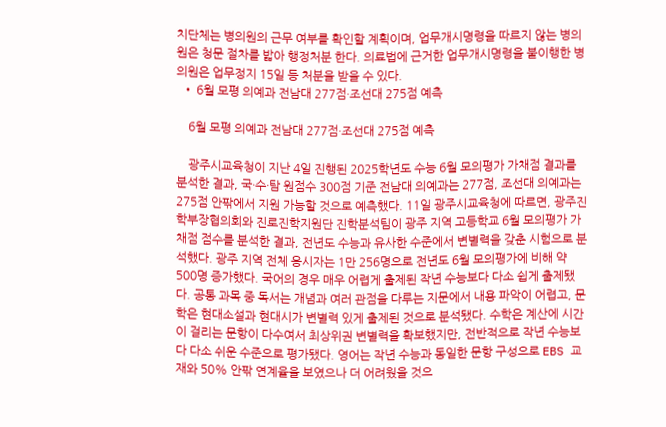치단체는 병의원의 근무 여부를 확인할 계획이며, 업무개시명령을 따르지 않는 병의원은 청문 절차를 밟아 행정처분 한다. 의료법에 근거한 업무개시명령을 불이행한 병의원은 업무정지 15일 등 처분을 받을 수 있다.
  • 6월 모평 의예과 전남대 277점·조선대 275점 예측

    6월 모평 의예과 전남대 277점·조선대 275점 예측

    광주시교육청이 지난 4일 진행된 2025학년도 수능 6월 모의평가 가채점 결과를 분석한 결과, 국·수·탐 원점수 300점 기준 전남대 의예과는 277점, 조선대 의예과는 275점 안팎에서 지원 가능할 것으로 예측했다. 11일 광주시교육청에 따르면, 광주진학부장협의회와 진로진학지원단 진학분석팀이 광주 지역 고등학교 6월 모의평가 가채점 점수를 분석한 결과, 전년도 수능과 유사한 수준에서 변별력을 갖춘 시험으로 분석했다. 광주 지역 전체 응시자는 1만 256명으로 전년도 6월 모의평가에 비해 약 500명 증가했다. 국어의 경우 매우 어렵게 출제된 작년 수능보다 다소 쉽게 출제됐다. 공통 과목 중 독서는 개념과 여러 관점을 다루는 지문에서 내용 파악이 어렵고, 문학은 현대소설과 현대시가 변별력 있게 출제된 것으로 분석됐다. 수학은 계산에 시간이 걸리는 문항이 다수여서 최상위권 변별력을 확보했지만, 전반적으로 작년 수능보다 다소 쉬운 수준으로 평가됐다. 영어는 작년 수능과 동일한 문항 구성으로 EBS 교재와 50% 안팎 연계율을 보였으나 더 어려웠을 것으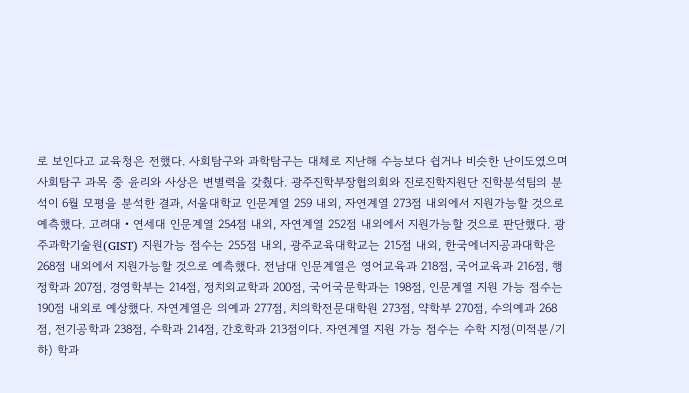로 보인다고 교육청은 전했다. 사회탐구와 과학탐구는 대체로 지난해 수능보다 쉽거나 비슷한 난이도였으며 사회탐구 과목 중 윤리와 사상은 변별력을 갖췄다. 광주진학부장협의회와 진로진학지원단 진학분석팀의 분석이 6월 모평을 분석한 결과, 서울대학교 인문계열 259 내외, 자연계열 273점 내외에서 지원가능할 것으로 예측했다. 고려대・연세대 인문계열 254점 내외, 자연계열 252점 내외에서 지원가능할 것으로 판단했다. 광주과학기술원(GIST) 지원가능 점수는 255점 내외, 광주교육대학교는 215점 내외, 한국에너지공과대학은 268점 내외에서 지원가능할 것으로 예측했다. 전남대 인문계열은 영어교육과 218점, 국어교육과 216점, 행정학과 207점, 경영학부는 214점, 정치외교학과 200점, 국어국문학과는 198점, 인문계열 지원 가능 점수는 190점 내외로 예상했다. 자연계열은 의예과 277점, 치의학전문대학원 273점, 약학부 270점, 수의예과 268점, 전기공학과 238점, 수학과 214점, 간호학과 213점이다. 자연계열 지원 가능 점수는 수학 지정(미적분/기하) 학과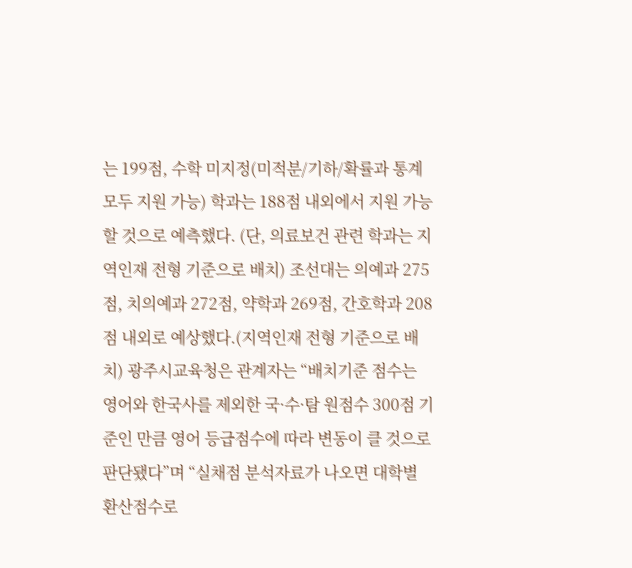는 199점, 수학 미지정(미적분/기하/확률과 통계 모두 지원 가능) 학과는 188점 내외에서 지원 가능할 것으로 예측했다. (단, 의료보건 관련 학과는 지역인재 전형 기준으로 배치) 조선대는 의예과 275점, 치의예과 272점, 약학과 269점, 간호학과 208점 내외로 예상했다.(지역인재 전형 기준으로 배치) 광주시교육청은 관계자는 “배치기준 점수는 영어와 한국사를 제외한 국·수·탐 원점수 300점 기준인 만큼 영어 등급점수에 따라 변동이 클 것으로 판단됐다”며 “실채점 분석자료가 나오면 대학별 환산점수로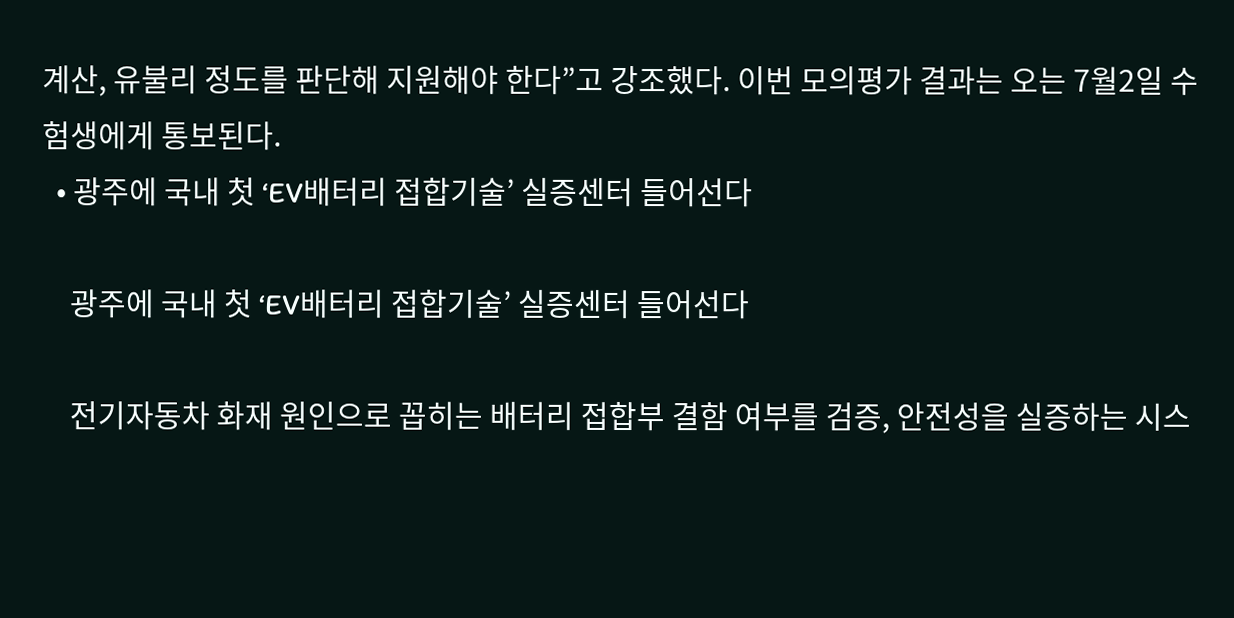계산, 유불리 정도를 판단해 지원해야 한다”고 강조했다. 이번 모의평가 결과는 오는 7월2일 수험생에게 통보된다.
  • 광주에 국내 첫 ‘EV배터리 접합기술’ 실증센터 들어선다

    광주에 국내 첫 ‘EV배터리 접합기술’ 실증센터 들어선다

    전기자동차 화재 원인으로 꼽히는 배터리 접합부 결함 여부를 검증, 안전성을 실증하는 시스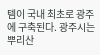템이 국내 최초로 광주에 구축된다. 광주시는 뿌리산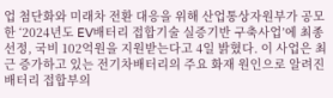업 첨단화와 미래차 전환 대응을 위해 산업통상자원부가 공모한 ‘2024년도 EV배터리 접합기술 실증기반 구축사업’에 최종 선정, 국비 102억원을 지원받는다고 4일 밝혔다. 이 사업은 최근 증가하고 있는 전기차배터리의 주요 화재 원인으로 알려진 배터리 접합부의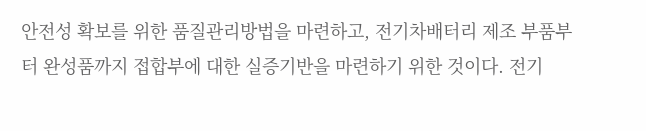안전성 확보를 위한 품질관리방법을 마련하고, 전기차배터리 제조 부품부터 완성품까지 접합부에 대한 실증기반을 마련하기 위한 것이다. 전기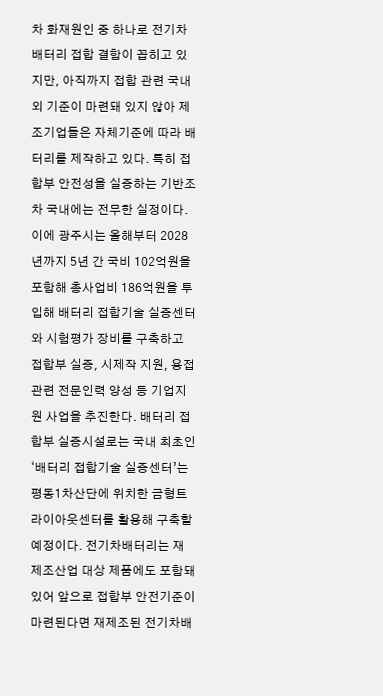차 화재원인 중 하나로 전기차배터리 접합 결함이 꼽히고 있지만, 아직까지 접합 관련 국내외 기준이 마련돼 있지 않아 제조기업들은 자체기준에 따라 배터리를 제작하고 있다. 특히 접합부 안전성을 실증하는 기반조차 국내에는 전무한 실정이다. 이에 광주시는 올해부터 2028년까지 5년 간 국비 102억원을 포함해 총사업비 186억원을 투입해 배터리 접합기술 실증센터와 시험평가 장비를 구축하고 접합부 실증, 시제작 지원, 용접관련 전문인력 양성 등 기업지원 사업을 추진한다. 배터리 접합부 실증시설로는 국내 최초인 ‘배터리 접합기술 실증센터’는 평동1차산단에 위치한 금형트라이아웃센터를 활용해 구축할 예정이다. 전기차배터리는 재제조산업 대상 제품에도 포함돼 있어 앞으로 접합부 안전기준이 마련된다면 재제조된 전기차배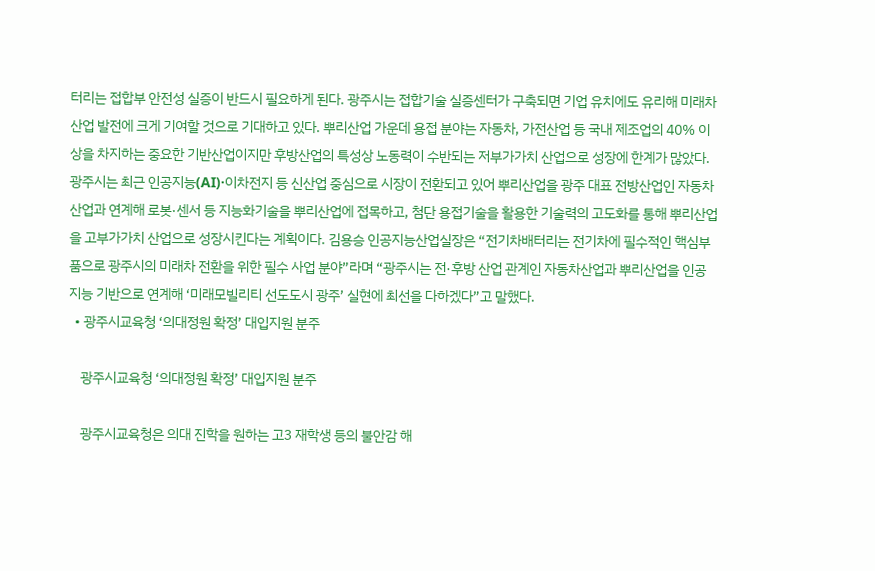터리는 접합부 안전성 실증이 반드시 필요하게 된다. 광주시는 접합기술 실증센터가 구축되면 기업 유치에도 유리해 미래차 산업 발전에 크게 기여할 것으로 기대하고 있다. 뿌리산업 가운데 용접 분야는 자동차, 가전산업 등 국내 제조업의 40% 이상을 차지하는 중요한 기반산업이지만 후방산업의 특성상 노동력이 수반되는 저부가가치 산업으로 성장에 한계가 많았다. 광주시는 최근 인공지능(AI)·이차전지 등 신산업 중심으로 시장이 전환되고 있어 뿌리산업을 광주 대표 전방산업인 자동차산업과 연계해 로봇·센서 등 지능화기술을 뿌리산업에 접목하고, 첨단 용접기술을 활용한 기술력의 고도화를 통해 뿌리산업을 고부가가치 산업으로 성장시킨다는 계획이다. 김용승 인공지능산업실장은 “전기차배터리는 전기차에 필수적인 핵심부품으로 광주시의 미래차 전환을 위한 필수 사업 분야”라며 “광주시는 전·후방 산업 관계인 자동차산업과 뿌리산업을 인공지능 기반으로 연계해 ‘미래모빌리티 선도도시 광주’ 실현에 최선을 다하겠다”고 말했다.
  • 광주시교육청 ‘의대정원 확정’ 대입지원 분주

    광주시교육청 ‘의대정원 확정’ 대입지원 분주

    광주시교육청은 의대 진학을 원하는 고3 재학생 등의 불안감 해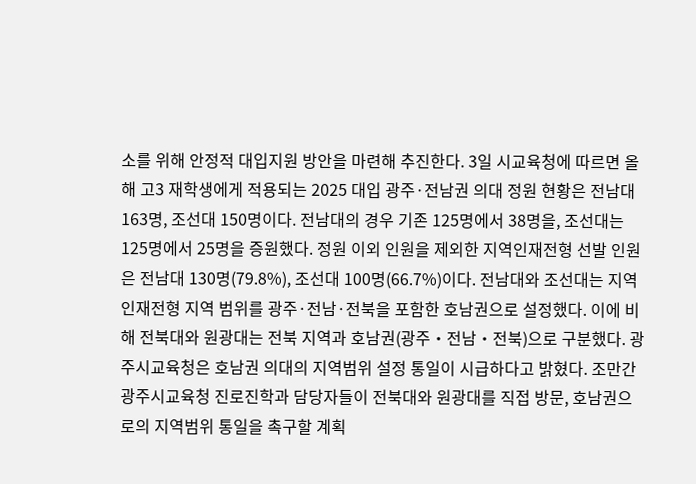소를 위해 안정적 대입지원 방안을 마련해 추진한다. 3일 시교육청에 따르면 올해 고3 재학생에게 적용되는 2025 대입 광주·전남권 의대 정원 현황은 전남대 163명, 조선대 150명이다. 전남대의 경우 기존 125명에서 38명을, 조선대는 125명에서 25명을 증원했다. 정원 이외 인원을 제외한 지역인재전형 선발 인원은 전남대 130명(79.8%), 조선대 100명(66.7%)이다. 전남대와 조선대는 지역인재전형 지역 범위를 광주·전남·전북을 포함한 호남권으로 설정했다. 이에 비해 전북대와 원광대는 전북 지역과 호남권(광주・전남・전북)으로 구분했다. 광주시교육청은 호남권 의대의 지역범위 설정 통일이 시급하다고 밝혔다. 조만간 광주시교육청 진로진학과 담당자들이 전북대와 원광대를 직접 방문, 호남권으로의 지역범위 통일을 촉구할 계획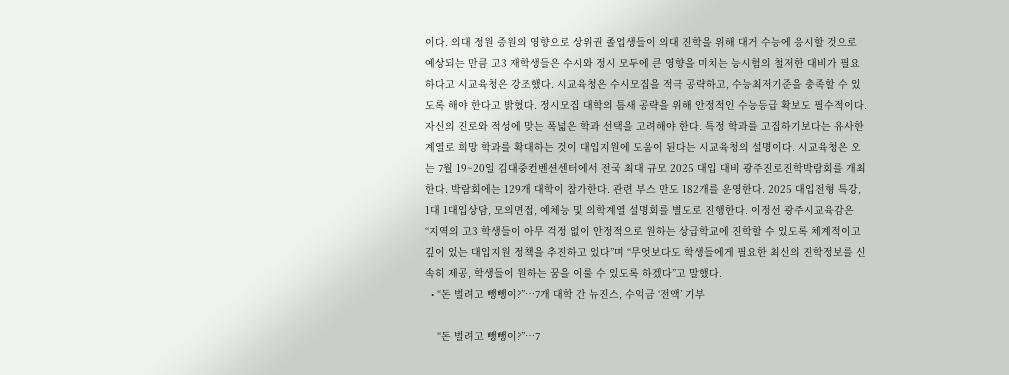이다. 의대 정원 증원의 영향으로 상위권 졸업생들이 의대 진학을 위해 대거 수능에 응시할 것으로 예상되는 만큼 고3 재학생들은 수시와 정시 모두에 큰 영향을 미치는 능시험의 철저한 대비가 필요하다고 시교육청은 강조했다. 시교육청은 수시모집을 적극 공략하고, 수능최저기준을 충족할 수 있도록 해야 한다고 밝혔다. 정시모집 대학의 틈새 공략을 위해 안정적인 수능등급 확보도 필수적이다. 자신의 진로와 적성에 맞는 폭넓은 학과 선택을 고려해야 한다. 특정 학과를 고집하기보다는 유사한 계열로 희망 학과를 확대하는 것이 대입지원에 도움이 된다는 시교육청의 설명이다. 시교육청은 오는 7월 19~20일 김대중컨벤션센터에서 전국 최대 규모 2025 대입 대비 광주진로진학박람회를 개최한다. 박람회에는 129개 대학이 참가한다. 관련 부스 만도 182개를 운영한다. 2025 대입전형 특강, 1대 1대입상담, 모의면접, 예체능 및 의학계열 설명회를 별도로 진행한다. 이정선 광주시교육감은 “지역의 고3 학생들이 아무 걱정 없이 안정적으로 원하는 상급학교에 진학할 수 있도록 체계적이고 깊이 있는 대입지원 정책을 추진하고 있다”며 “무엇보다도 학생들에게 필요한 최신의 진학정보를 신속히 제공, 학생들이 원하는 꿈을 이룰 수 있도록 하겠다”고 말했다.
  • “돈 벌려고 뺑뺑이?”…7개 대학 간 뉴진스, 수익금 ‘전액’ 기부

    “돈 벌려고 뺑뺑이?”…7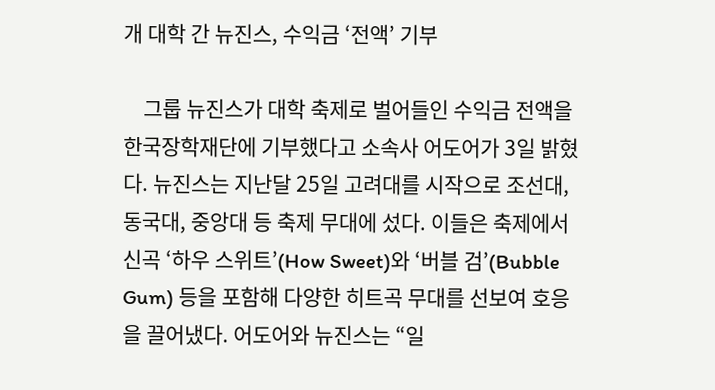개 대학 간 뉴진스, 수익금 ‘전액’ 기부

    그룹 뉴진스가 대학 축제로 벌어들인 수익금 전액을 한국장학재단에 기부했다고 소속사 어도어가 3일 밝혔다. 뉴진스는 지난달 25일 고려대를 시작으로 조선대, 동국대, 중앙대 등 축제 무대에 섰다. 이들은 축제에서 신곡 ‘하우 스위트’(How Sweet)와 ‘버블 검’(Bubble Gum) 등을 포함해 다양한 히트곡 무대를 선보여 호응을 끌어냈다. 어도어와 뉴진스는 “일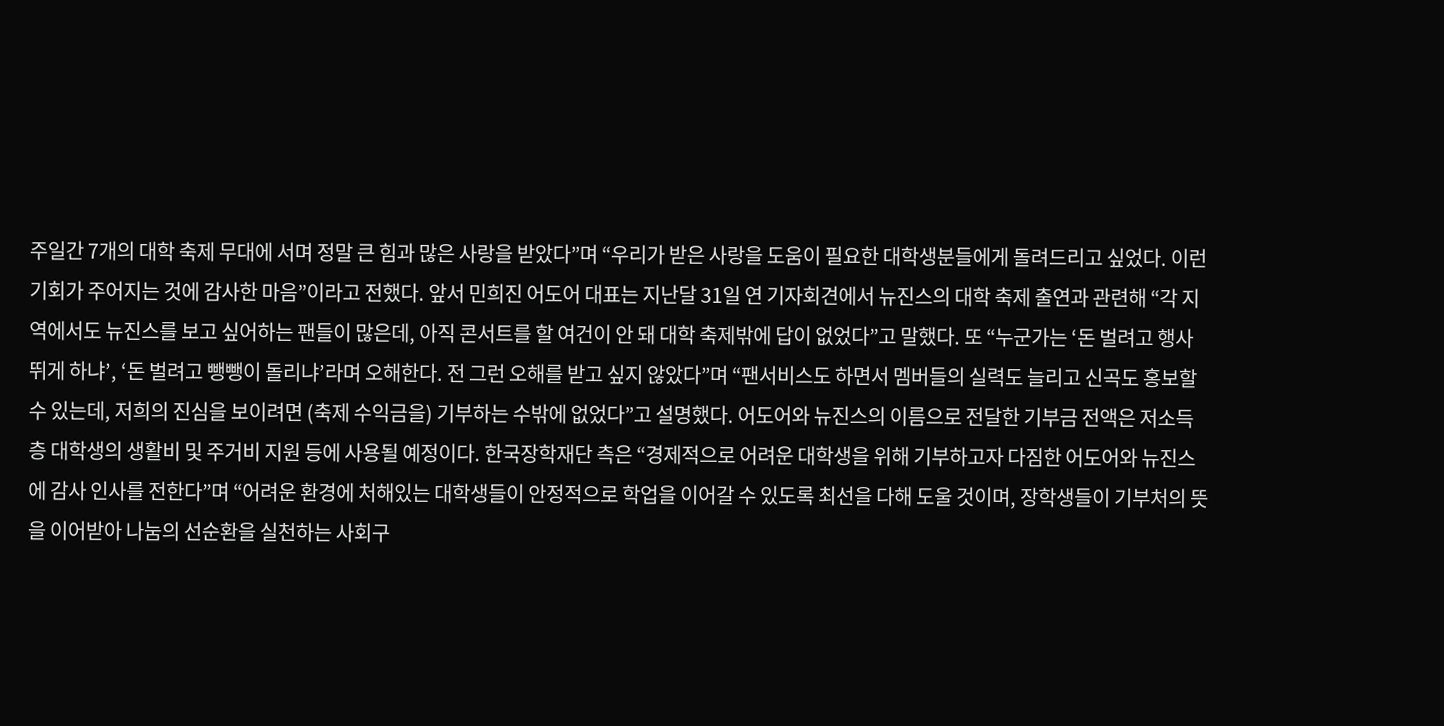주일간 7개의 대학 축제 무대에 서며 정말 큰 힘과 많은 사랑을 받았다”며 “우리가 받은 사랑을 도움이 필요한 대학생분들에게 돌려드리고 싶었다. 이런 기회가 주어지는 것에 감사한 마음”이라고 전했다. 앞서 민희진 어도어 대표는 지난달 31일 연 기자회견에서 뉴진스의 대학 축제 출연과 관련해 “각 지역에서도 뉴진스를 보고 싶어하는 팬들이 많은데, 아직 콘서트를 할 여건이 안 돼 대학 축제밖에 답이 없었다”고 말했다. 또 “누군가는 ‘돈 벌려고 행사 뛰게 하냐’, ‘돈 벌려고 뺑뺑이 돌리냐’라며 오해한다. 전 그런 오해를 받고 싶지 않았다”며 “팬서비스도 하면서 멤버들의 실력도 늘리고 신곡도 홍보할 수 있는데, 저희의 진심을 보이려면 (축제 수익금을) 기부하는 수밖에 없었다”고 설명했다. 어도어와 뉴진스의 이름으로 전달한 기부금 전액은 저소득층 대학생의 생활비 및 주거비 지원 등에 사용될 예정이다. 한국장학재단 측은 “경제적으로 어려운 대학생을 위해 기부하고자 다짐한 어도어와 뉴진스에 감사 인사를 전한다”며 “어려운 환경에 처해있는 대학생들이 안정적으로 학업을 이어갈 수 있도록 최선을 다해 도울 것이며, 장학생들이 기부처의 뜻을 이어받아 나눔의 선순환을 실천하는 사회구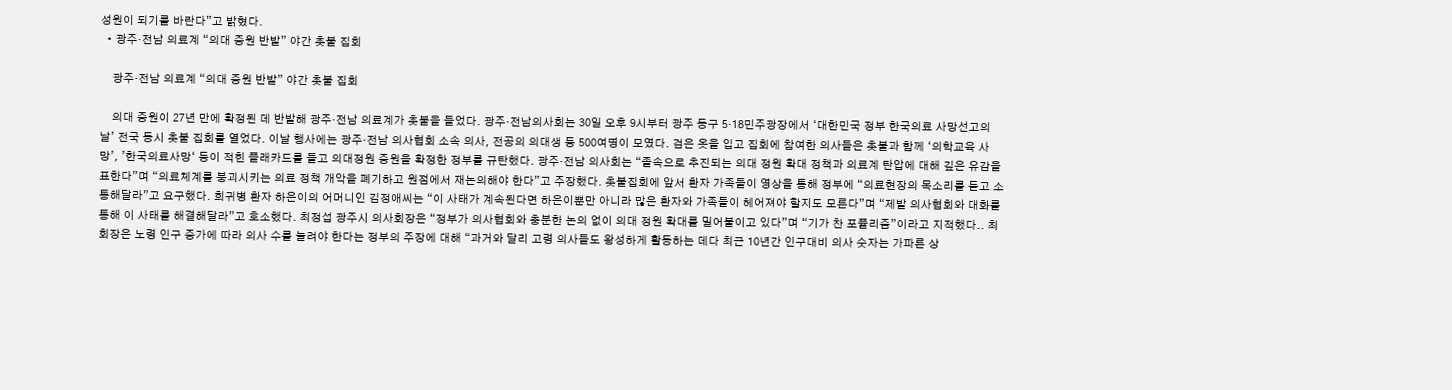성원이 되기를 바란다”고 밝혔다.
  • 광주·전남 의료계 “의대 증원 반발” 야간 촛불 집회

    광주·전남 의료계 “의대 증원 반발” 야간 촛불 집회

    의대 증원이 27년 만에 확정된 데 반발해 광주·전남 의료계가 촛불을 들었다. 광주·전남의사회는 30일 오후 9시부터 광주 동구 5·18민주광장에서 ‘대한민국 정부 한국의료 사망선고의 날’ 전국 동시 촛불 집회를 열었다. 이날 행사에는 광주·전남 의사협회 소속 의사, 전공의 의대생 등 500여명이 모였다. 검은 옷을 입고 집회에 참여한 의사들은 촛불과 함께 ‘의학교육 사망’, ’한국의료사망‘ 등이 적힌 플래카드를 들고 의대정원 증원을 확정한 정부를 규탄했다. 광주·전남 의사회는 “졸속으로 추진되는 의대 정원 확대 정책과 의료계 탄압에 대해 깊은 유감을 표한다”며 “의료체계를 붕괴시키는 의료 정책 개악을 폐기하고 원점에서 재논의해야 한다”고 주장했다. 촛불집회에 앞서 환자 가족들이 영상을 통해 정부에 “의료현장의 목소리를 듣고 소통해달라”고 요구했다. 희귀병 환자 하은이의 어머니인 김정애씨는 “이 사태가 계속된다면 하은이뿐만 아니라 많은 환자와 가족들이 헤어져야 할지도 모른다”며 “제발 의사협회와 대화를 통해 이 사태를 해결해달라”고 호소했다. 최정섭 광주시 의사회장은 “정부가 의사협회와 충분한 논의 없이 의대 정원 확대를 밀어붙이고 있다”며 “기가 찬 포퓰리즘”이라고 지적했다.. 최 회장은 노령 인구 증가에 따라 의사 수를 늘려야 한다는 정부의 주장에 대해 “과거와 달리 고령 의사들도 왕성하게 활동하는 데다 최근 10년간 인구대비 의사 숫자는 가파른 상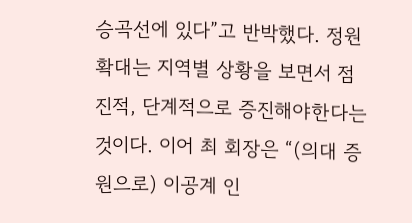승곡선에 있다”고 반박했다. 정원 확대는 지역별 상황을 보면서 점진적, 단계적으로 증진해야한다는 것이다. 이어 최 회장은 “(의대 증원으로) 이공계 인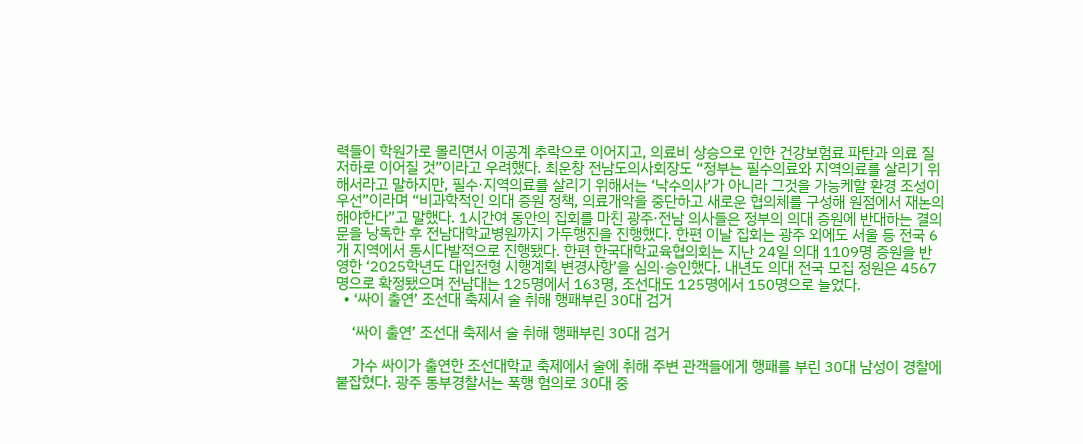력들이 학원가로 몰리면서 이공계 추락으로 이어지고, 의료비 상승으로 인한 건강보험료 파탄과 의료 질 저하로 이어질 것”이라고 우려했다. 최운창 전남도의사회장도 “정부는 필수의료와 지역의료를 살리기 위해서라고 말하지만, 필수·지역의료를 살리기 위해서는 ‘낙수의사’가 아니라 그것을 가능케할 환경 조성이 우선”이라며 “비과학적인 의대 증원 정책, 의료개악을 중단하고 새로운 협의체를 구성해 원점에서 재논의해야한다”고 말했다. 1시간여 동안의 집회를 마친 광주·전남 의사들은 정부의 의대 증원에 반대하는 결의문을 낭독한 후 전남대학교병원까지 가두행진을 진행했다. 한편 이날 집회는 광주 외에도 서울 등 전국 6개 지역에서 동시다발적으로 진행됐다. 한편 한국대학교육협의회는 지난 24일 의대 1109명 증원을 반영한 ‘2025학년도 대입전형 시행계획 변경사항’을 심의·승인했다. 내년도 의대 전국 모집 정원은 4567명으로 확정됐으며 전남대는 125명에서 163명, 조선대도 125명에서 150명으로 늘었다.
  • ‘싸이 출연’ 조선대 축제서 술 취해 행패부린 30대 검거

    ‘싸이 출연’ 조선대 축제서 술 취해 행패부린 30대 검거

    가수 싸이가 출연한 조선대학교 축제에서 술에 취해 주변 관객들에게 행패를 부린 30대 남성이 경찰에 붙잡혔다. 광주 동부경찰서는 폭행 혐의로 30대 중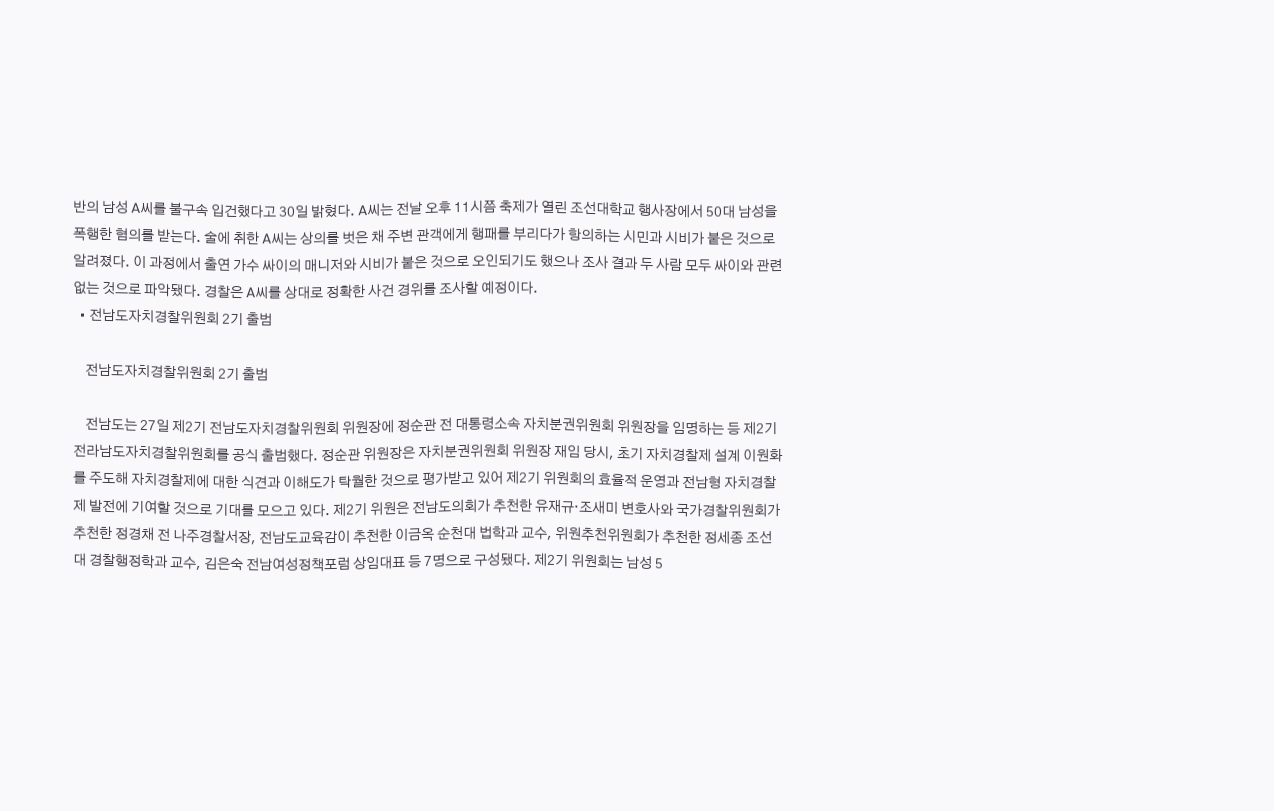반의 남성 A씨를 불구속 입건했다고 30일 밝혔다. A씨는 전날 오후 11시쯤 축제가 열린 조선대학교 행사장에서 50대 남성을 폭행한 혐의를 받는다. 술에 취한 A씨는 상의를 벗은 채 주변 관객에게 행패를 부리다가 항의하는 시민과 시비가 붙은 것으로 알려졌다. 이 과정에서 출연 가수 싸이의 매니저와 시비가 붙은 것으로 오인되기도 했으나 조사 결과 두 사람 모두 싸이와 관련 없는 것으로 파악됐다. 경찰은 A씨를 상대로 정확한 사건 경위를 조사할 예정이다.
  • 전남도자치경찰위원회 2기 출범

    전남도자치경찰위원회 2기 출범

    전남도는 27일 제2기 전남도자치경찰위원회 위원장에 정순관 전 대통령소속 자치분권위원회 위원장을 임명하는 등 제2기 전라남도자치경찰위원회를 공식 출범했다. 정순관 위원장은 자치분권위원회 위원장 재임 당시, 초기 자치경찰제 설계 이원화를 주도해 자치경찰제에 대한 식견과 이해도가 탁월한 것으로 평가받고 있어 제2기 위원회의 효율적 운영과 전남형 자치경찰제 발전에 기여할 것으로 기대를 모으고 있다. 제2기 위원은 전남도의회가 추천한 유재규·조새미 변호사와 국가경찰위원회가 추천한 정경채 전 나주경찰서장, 전남도교육감이 추천한 이금옥 순천대 법학과 교수, 위원추천위원회가 추천한 정세종 조선대 경찰행정학과 교수, 김은숙 전남여성정책포럼 상임대표 등 7명으로 구성됐다. 제2기 위원회는 남성 5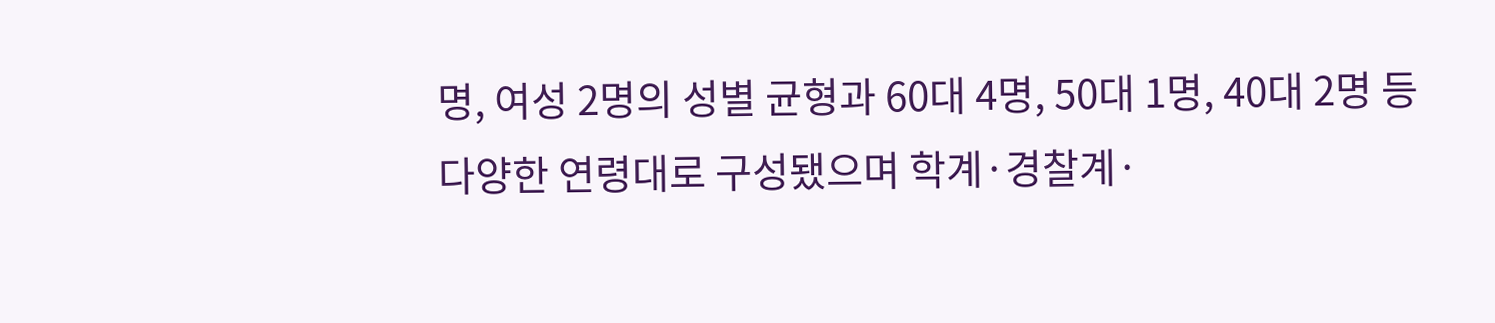명, 여성 2명의 성별 균형과 60대 4명, 50대 1명, 40대 2명 등 다양한 연령대로 구성됐으며 학계·경찰계·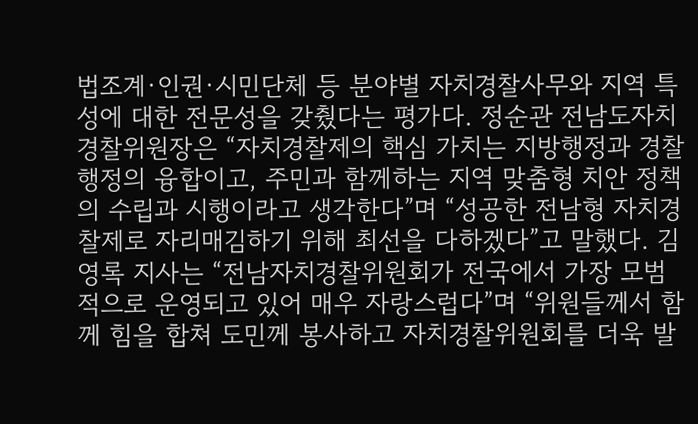법조계·인권·시민단체 등 분야별 자치경찰사무와 지역 특성에 대한 전문성을 갖췄다는 평가다. 정순관 전남도자치경찰위원장은 “자치경찰제의 핵심 가치는 지방행정과 경찰행정의 융합이고, 주민과 함께하는 지역 맞춤형 치안 정책의 수립과 시행이라고 생각한다”며 “성공한 전남형 자치경찰제로 자리매김하기 위해 최선을 다하겠다”고 말했다. 김영록 지사는 “전남자치경찰위원회가 전국에서 가장 모범적으로 운영되고 있어 매우 자랑스럽다”며 “위원들께서 함께 힘을 합쳐 도민께 봉사하고 자치경찰위원회를 더욱 발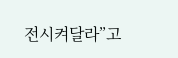전시켜달라”고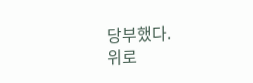당부했다.
위로